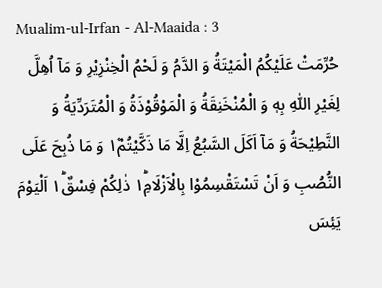Mualim-ul-Irfan - Al-Maaida : 3
حُرِّمَتْ عَلَیْكُمُ الْمَیْتَةُ وَ الدَّمُ وَ لَحْمُ الْخِنْزِیْرِ وَ مَاۤ اُهِلَّ لِغَیْرِ اللّٰهِ بِهٖ وَ الْمُنْخَنِقَةُ وَ الْمَوْقُوْذَةُ وَ الْمُتَرَدِّیَةُ وَ النَّطِیْحَةُ وَ مَاۤ اَكَلَ السَّبُعُ اِلَّا مَا ذَكَّیْتُمْ١۫ وَ مَا ذُبِحَ عَلَى النُّصُبِ وَ اَنْ تَسْتَقْسِمُوْا بِالْاَزْلَامِ١ؕ ذٰلِكُمْ فِسْقٌ١ؕ اَلْیَوْمَ یَئِسَ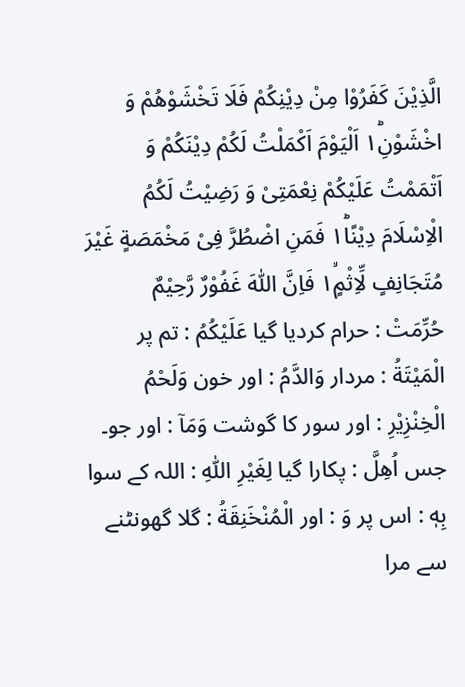الَّذِیْنَ كَفَرُوْا مِنْ دِیْنِكُمْ فَلَا تَخْشَوْهُمْ وَ اخْشَوْنِ١ؕ اَلْیَوْمَ اَكْمَلْتُ لَكُمْ دِیْنَكُمْ وَ اَتْمَمْتُ عَلَیْكُمْ نِعْمَتِیْ وَ رَضِیْتُ لَكُمُ الْاِسْلَامَ دِیْنًا١ؕ فَمَنِ اضْطُرَّ فِیْ مَخْمَصَةٍ غَیْرَ مُتَجَانِفٍ لِّاِثْمٍ١ۙ فَاِنَّ اللّٰهَ غَفُوْرٌ رَّحِیْمٌ
حُرِّمَتْ : حرام کردیا گیا عَلَيْكُمُ : تم پر الْمَيْتَةُ : مردار وَالدَّمُ : اور خون وَلَحْمُ الْخِنْزِيْرِ : اور سور کا گوشت وَمَآ : اور جو۔ جس اُهِلَّ : پکارا گیا لِغَيْرِ اللّٰهِ : اللہ کے سوا بِهٖ : اس پر وَ : اور الْمُنْخَنِقَةُ : گلا گھونٹنے سے مرا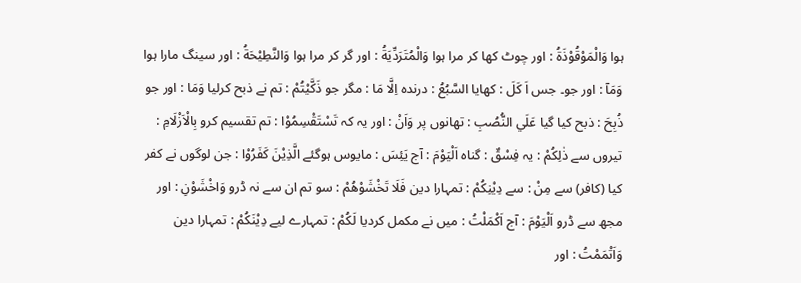ہوا وَالْمَوْقُوْذَةُ : اور چوٹ کھا کر مرا ہوا وَالْمُتَرَدِّيَةُ : اور گر کر مرا ہوا وَالنَّطِيْحَةُ : اور سینگ مارا ہوا وَمَآ : اور جو۔ جس اَ كَلَ : کھایا السَّبُعُ : درندہ اِلَّا مَا : مگر جو ذَكَّيْتُمْ : تم نے ذبح کرلیا وَمَا : اور جو ذُبِحَ : ذبح کیا گیا عَلَي النُّصُبِ : تھانوں پر وَاَنْ : اور یہ کہ تَسْتَقْسِمُوْا : تم تقسیم کرو بِالْاَزْلَامِ : تیروں سے ذٰلِكُمْ : یہ فِسْقٌ : گناہ اَلْيَوْمَ : آج يَئِسَ : مایوس ہوگئے الَّذِيْنَ كَفَرُوْا : جن لوگوں نے کفر کیا (کافر) سے مِنْ : سے دِيْنِكُمْ : تمہارا دین فَلَا تَخْشَوْهُمْ : سو تم ان سے نہ ڈرو وَاخْشَوْنِ : اور مجھ سے ڈرو اَلْيَوْمَ : آج اَكْمَلْتُ : میں نے مکمل کردیا لَكُمْ : تمہارے لیے دِيْنَكُمْ : تمہارا دین وَاَتْمَمْتُ : اور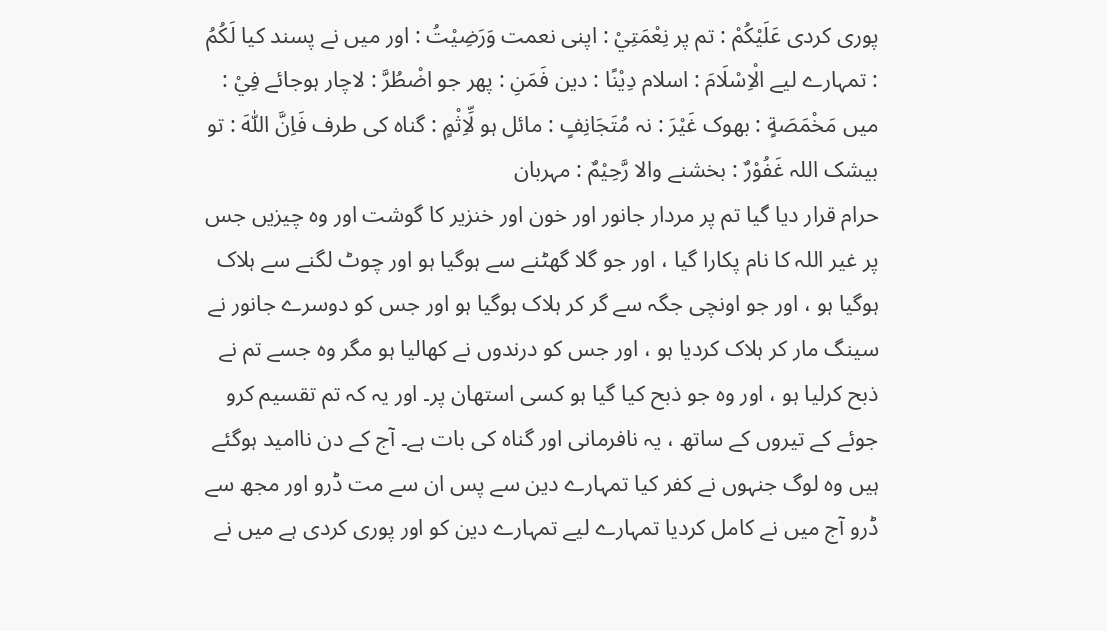پوری کردی عَلَيْكُمْ : تم پر نِعْمَتِيْ : اپنی نعمت وَرَضِيْتُ : اور میں نے پسند کیا لَكُمُ : تمہارے لیے الْاِسْلَامَ : اسلام دِيْنًا : دین فَمَنِ : پھر جو اضْطُرَّ : لاچار ہوجائے فِيْ : میں مَخْمَصَةٍ : بھوک غَيْرَ : نہ مُتَجَانِفٍ : مائل ہو لِّاِثْمٍ : گناہ کی طرف فَاِنَّ اللّٰهَ : تو بیشک اللہ غَفُوْرٌ : بخشنے والا رَّحِيْمٌ : مہربان
حرام قرار دیا گیا تم پر مردار جانور اور خون اور خنزیر کا گوشت اور وہ چیزیں جس پر غیر اللہ کا نام پکارا گیا ، اور جو گلا گھٹنے سے ہوگیا ہو اور چوٹ لگنے سے ہلاک ہوگیا ہو ، اور جو اونچی جگہ سے گر کر ہلاک ہوگیا ہو اور جس کو دوسرے جانور نے سینگ مار کر ہلاک کردیا ہو ، اور جس کو درندوں نے کھالیا ہو مگر وہ جسے تم نے ذبح کرلیا ہو ، اور وہ جو ذبح کیا گیا ہو کسی استھان پر۔ اور یہ کہ تم تقسیم کرو جوئے کے تیروں کے ساتھ ، یہ نافرمانی اور گناہ کی بات ہے۔ آج کے دن ناامید ہوگئے ہیں وہ لوگ جنہوں نے کفر کیا تمہارے دین سے پس ان سے مت ڈرو اور مجھ سے ڈرو آج میں نے کامل کردیا تمہارے لیے تمہارے دین کو اور پوری کردی ہے میں نے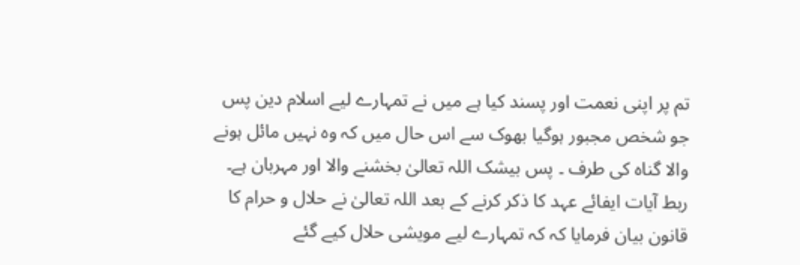تم پر اپنی نعمت اور پسند کیا ہے میں نے تمہارے لیے اسلام دین پس جو شخص مجبور ہوگیا بھوک سے اس حال میں کہ وہ نہیں مائل ہونے والا گناہ کی طرف ۔ پس بیشک اللہ تعالیٰ بخشنے والا اور مہربان ہے۔
ربط آیات ایفائے عہد کا ذکر کرنے کے بعد اللہ تعالیٰ نے حلال و حرام کا قانون بیان فرمایا کہ کہ تمہارے لیے مویشی حلال کیے گئے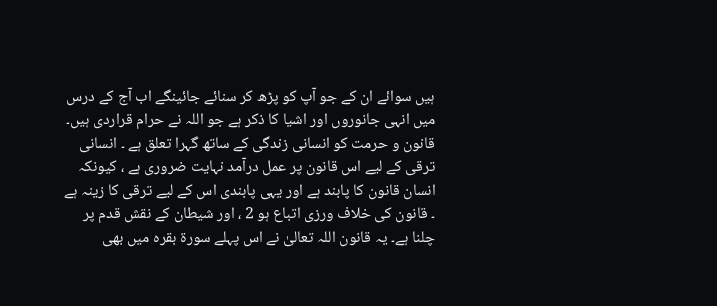ہیں سوائے ان کے جو آپ کو پڑھ کر سنائے جائینگے اب آج کے درس میں انہی جانوروں اور اشیا کا ذکر ہے جو اللہ نے حرام قراردی ہیں۔ قانون و حرمت کو انسانی زندگی کے ساتھ گہرا تعلق ہے ۔ انسانی ترقی کے لیے اس قانون پر عمل درآمد نہایت ضروری ہے ، کیونکہ انسان قانون کا پابند ہے اور یہی پابندی اس کے لیے ترقی کا زینہ ہے ۔ قانون کی خلاف ورزی اتباع ہو 2 ، اور شیطان کے نقش قدم پر چلنا ہے۔ یہ قانون اللہ تعالیٰ نے اس پہلے سورة بقرہ میں بھی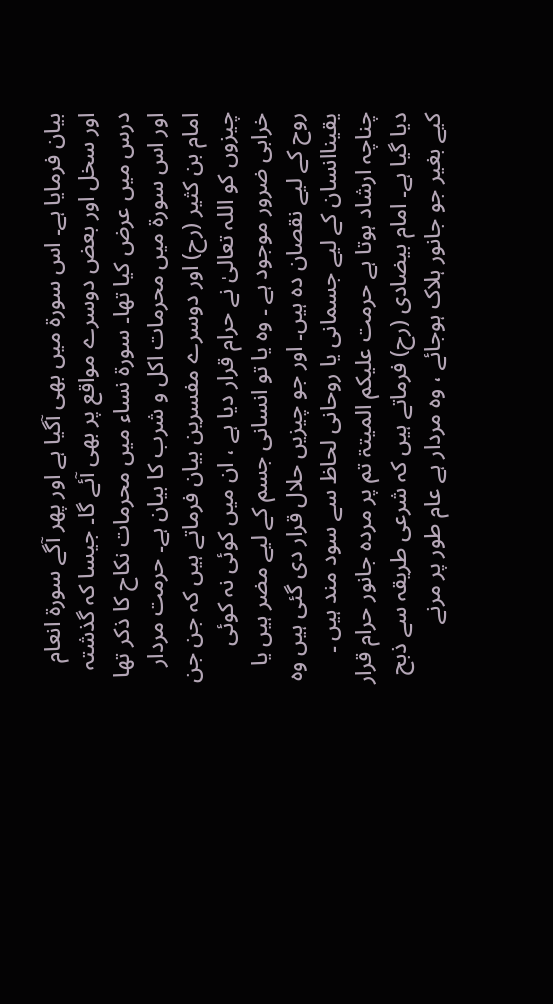بیان فرمایا ہے۔ اس سورة میں بھی آگیا ہے اور پھر آگے سورة انعام اور سخل اور بعض دوسرے مواقع پر بھی آئے گا۔ جیسا کہ گذشتہ درس میں عرض کیا تھا۔ سورة نساء میں محرمات نکاح کا ذکر تھا اور اس سورة میں محرمات اکل و شرب کا بیان ہے۔ حرمت مردار امام بن کثیر (رح) اور دوسرے مفسرین بیان فرماتے ہیں کہ جن جن چیزوں کو اللہ تعالیٰ نے حرام قرار دیا ہے ، ان میں کوئی نہ کوئی خرابی ضرور موجود ہے ۔ وہ یا تو انسانی جسم کے لیے مضر ہیں یا روح کے لیے نقصان دہ ہیں۔ اور جو چیزیں حلال قرار دی گئی ہیں وہ یقیناانسان کے لیے جسمانی یا روحانی لحاظ سے سود مند ہیں ۔ چناچہ ارشاد ہوتا ہے حرمت علیکم المیتۃ تم پر مردہ جانور حرام قرار دیا گیا ہے۔ امام بیضادی (رح) فرماتے ہیں کہ شرعی طریقہ سے ذبح کیے بغیر جو جانور ہلاک ہوجائے ، وہ مردار ہے عام طور پر مرنے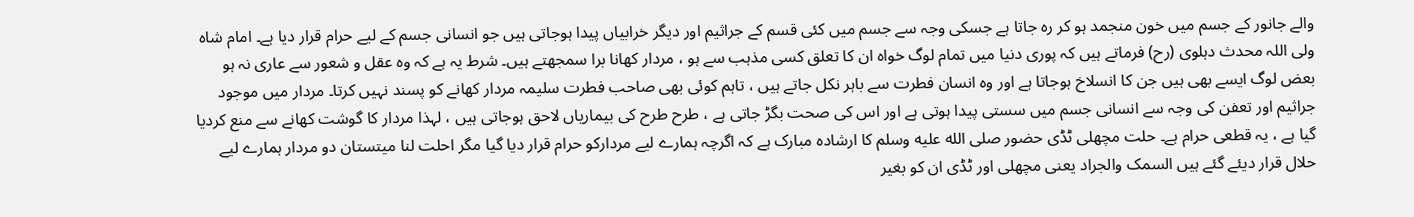والے جانور کے جسم میں خون منجمد ہو کر رہ جاتا ہے جسکی وجہ سے جسم میں کئی قسم کے جراثیم اور دیگر خرابیاں پیدا ہوجاتی ہیں جو انسانی جسم کے لیے حرام قرار دیا ہے۔ امام شاہ ولی اللہ محدث دہلوی (رح) فرماتے ہیں کہ پوری دنیا میں تمام لوگ خواہ ان کا تعلق کسی مذہب سے ہو ، مردار کھانا برا سمجھتے ہیں۔ شرط یہ ہے کہ وہ عقل و شعور سے عاری نہ ہو بعض لوگ ایسے بھی ہیں جن کا انسلاخ ہوجاتا ہے اور وہ انسان فطرت سے باہر نکل جاتے ہیں ، تاہم کوئی بھی صاحب فطرت سلیمہ مردار کھانے کو پسند نہیں کرتا۔ مردار میں موجود جراثیم اور تعفن کی وجہ سے انسانی جسم میں سستی پیدا ہوتی ہے اور اس کی صحت بگڑ جاتی ہے ، طرح طرح کی بیماریاں لاحق ہوجاتی ہیں ، لہذا مردار کا گوشت کھانے سے منع کردیا گیا ہے ، یہ قطعی حرام ہے۔ حلت مچھلی ٹڈی حضور صلى الله عليه وسلم کا ارشادہ مبارک ہے کہ اگرچہ ہمارے لیے مردارکو حرام قرار دیا گیا مگر احلت لنا میتستان دو مردار ہمارے لیے حلال قرار دیئے گئے ہیں السمک والجراد یعنی مچھلی اور ٹڈی ان کو بغیر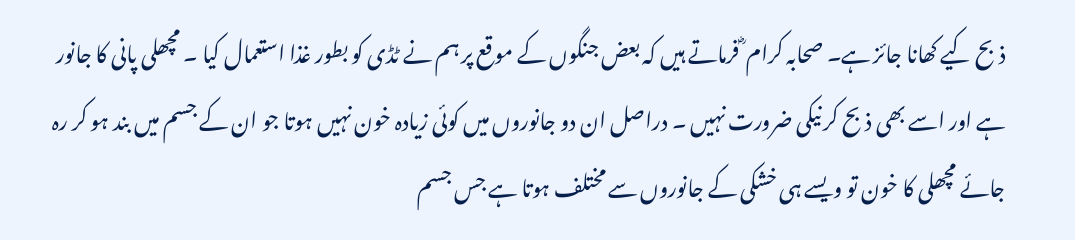ذبح کیے کھانا جائز ہے۔ صحابہ کرام ؓ فرماتے ہیں کہ بعض جنگوں کے موقع پر ہم نے ٹڈی کو بطور غذا استعمال کیا ۔ مچھلی پانی کا جانور ہے اور اسے بھی ذبح کر نیکی ضرورت نہیں ۔ دراصل ان دو جانوروں میں کوئی زیادہ خون نہیں ہوتا جو ان کے جسم میں بند ہو کر رہ جائے مچھلی کا خون تو ویسے ہی خشکی کے جانوروں سے مختلف ہوتا ہے جس جسم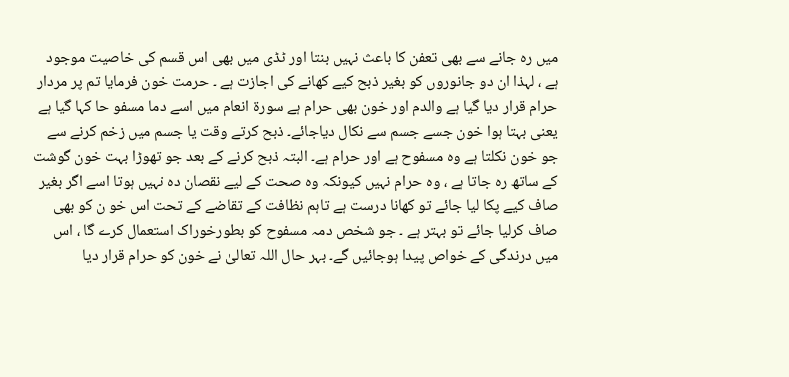میں رہ جانے سے بھی تعفن کا باعث نہیں بنتا اور ٹڈی میں بھی اس قسم کی خاصیت موجود ہے ، لہذا ان دو جانوروں کو بغیر ذبح کیے کھانے کی اجازت ہے ۔ حرمت خون فرمایا تم پر مردار حرام قرار دیا گیا ہے والدم اور خون بھی حرام ہے سورة انعام میں اسے دما مسفو حا کہا گیا ہے یعنی بہتا ہوا خون جسے جسم سے نکال دیاجائے۔ ذبح کرتے وقت یا جسم میں زخم کرنے سے جو خون نکلتا ہے وہ مسفوح ہے اور حرام ہے۔ البتہ ذبح کرنے کے بعد جو تھوڑا بہت خون گوشت کے ساتھ رہ جاتا ہے ، وہ حرام نہیں کیونکہ وہ صحت کے لیے نقصان دہ نہیں ہوتا اسے اگر بغیر صاف کیے پکا لیا جائے تو کھانا درست ہے تاہم نظافت کے تقاضے کے تحت اس خو ن کو بھی صاف کرلیا جائے تو بہتر ہے ۔ جو شخص دمہ مسفوح کو بطورخوراک استعمال کرے گا ، اس میں درندگی کے خواص پیدا ہوجائیں گے۔ بہر حال اللہ تعالیٰ نے خون کو حرام قرار دیا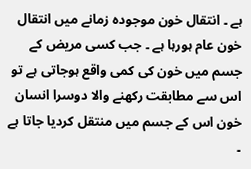ہے ۔ انتقال خون موجودہ زمانے میں انتقال خون عام ہورہا ہے ۔ جب کسی مریض کے جسم میں خون کی کمی واقع ہوجاتی ہے تو اس سے مطابقت رکھنے والا دوسرا انسان خون اس کے جسم میں منتقل کردیا جاتا ہے ۔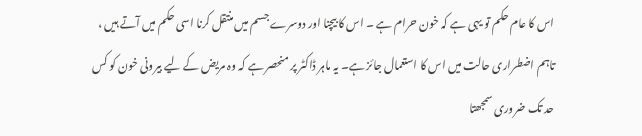اس کا عام حکم تو یہی ہے کہ خون حرام ہے ۔ اس کا بیچنا اور دوسرے جسم میں منتقل کرنا اسی حکم میں آتے ہیں ، تاہم اضطراری حالت میں اس کا استعمال جائز ہے۔ یہ ماہر ڈاکٹر پر منحصر ہے کہ وہ مریض کے لیے بیرونی خون کو کس حد تک ضروری سمجھتا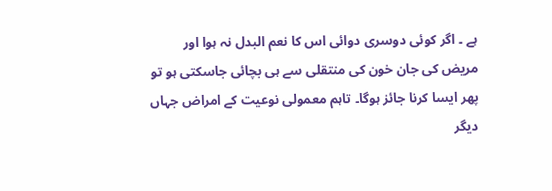ہے ۔ اگر کوئی دوسری دوائی اس کا نعم البدل نہ ہوا اور مریض کی جان خون کی منتقلی سے ہی بچائی جاسکتی ہو تو پھر ایسا کرنا جائز ہوگا۔ تاہم معمولی نوعیت کے امراض جہاں دیگر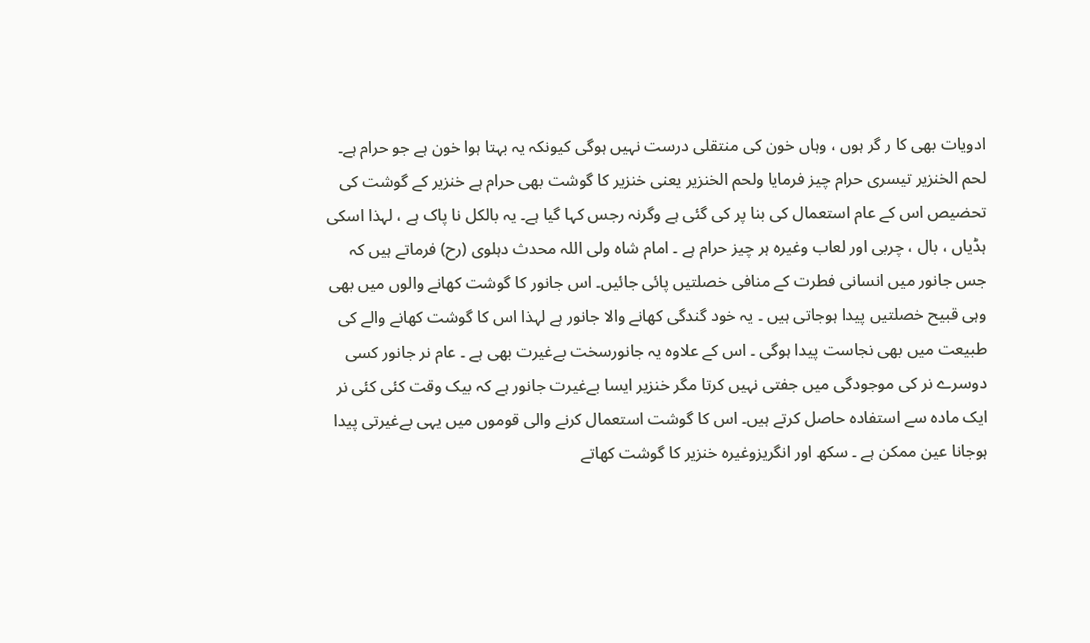ادویات بھی کا ر گر ہوں ، وہاں خون کی منتقلی درست نہیں ہوگی کیونکہ یہ بہتا ہوا خون ہے جو حرام ہے۔ لحم الخنزیر تیسری حرام چیز فرمایا ولحم الخنزیر یعنی خنزیر کا گوشت بھی حرام ہے خنزیر کے گوشت کی تحضیص اس کے عام استعمال کی بنا پر کی گئی ہے وگرنہ رجس کہا گیا ہے۔ یہ بالکل نا پاک ہے ، لہذا اسکی ہڈیاں ، بال ، چربی اور لعاب وغیرہ ہر چیز حرام ہے ۔ امام شاہ ولی اللہ محدث دہلوی (رح) فرماتے ہیں کہ جس جانور میں انسانی فطرت کے منافی خصلتیں پائی جائیں۔ اس جانور کا گوشت کھانے والوں میں بھی وہی قبیح خصلتیں پیدا ہوجاتی ہیں ۔ یہ خود گندگی کھانے والا جانور ہے لہذا اس کا گوشت کھانے والے کی طبیعت میں بھی نجاست پیدا ہوگی ۔ اس کے علاوہ یہ جانورسخت بےغیرت بھی ہے ۔ عام نر جانور کسی دوسرے نر کی موجودگی میں جفتی نہیں کرتا مگر خنزیر ایسا بےغیرت جانور ہے کہ بیک وقت کئی کئی نر ایک مادہ سے استفادہ حاصل کرتے ہیں۔ اس کا گوشت استعمال کرنے والی قوموں میں یہی بےغیرتی پیدا ہوجانا عین ممکن ہے ۔ سکھ اور انگریزوغیرہ خنزیر کا گوشت کھاتے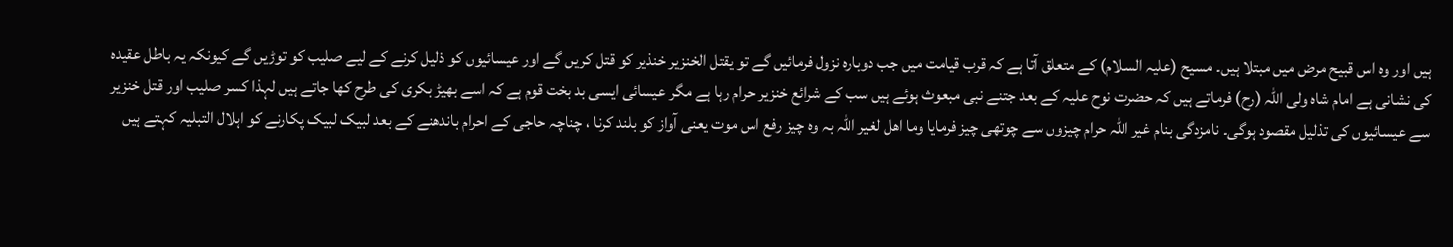ہیں اور وہ اس قبیح مرض میں مبتلا ہیں۔ مسیح (علیہ السلام) کے متعلق آتا ہے کہ قرب قیامت میں جب دوبارہ نزول فرمائیں گے تو یقتل الخنزیر خنذیر کو قتل کریں گے اور عیسائیوں کو ذلیل کرنے کے لیے صلیب کو توڑیں گے کیونکہ یہ باطل عقیدہ کی نشانی ہے امام شاہ ولی اللہ (رح) فرماتے ہیں کہ حضرت نوح علیہ کے بعد جتنے نبی مبعوث ہوئے ہیں سب کے شرائع خنزیر حرام رہا ہے مگر عیسائی ایسی بد بخت قوم ہے کہ اسے بھیڑ بکری کی طرح کھا جاتے ہیں لہذا کسر صلیب اور قتل خنزیر سے عیسائیوں کی تذلیل مقصود ہوگی۔ نامزدگی بنام غیر اللہ حرام چیزوں سے چوتھی چیز فرمایا وما اھل لغیر اللہ بہ وہ چیز رفع اس موت یعنی آواز کو بلند کرنا ، چناچہ حاجی کے احرام باندھنے کے بعد لبیک لبیک پکارنے کو اہلال التبلیہ کہتے ہیں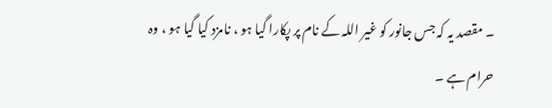۔ مقصد یہ کہ جس جانور کو غیر اللہ کے نام پر پکارا گیا ہو ، نامزد کیا گیا ہو ، وہ حرام ہے ۔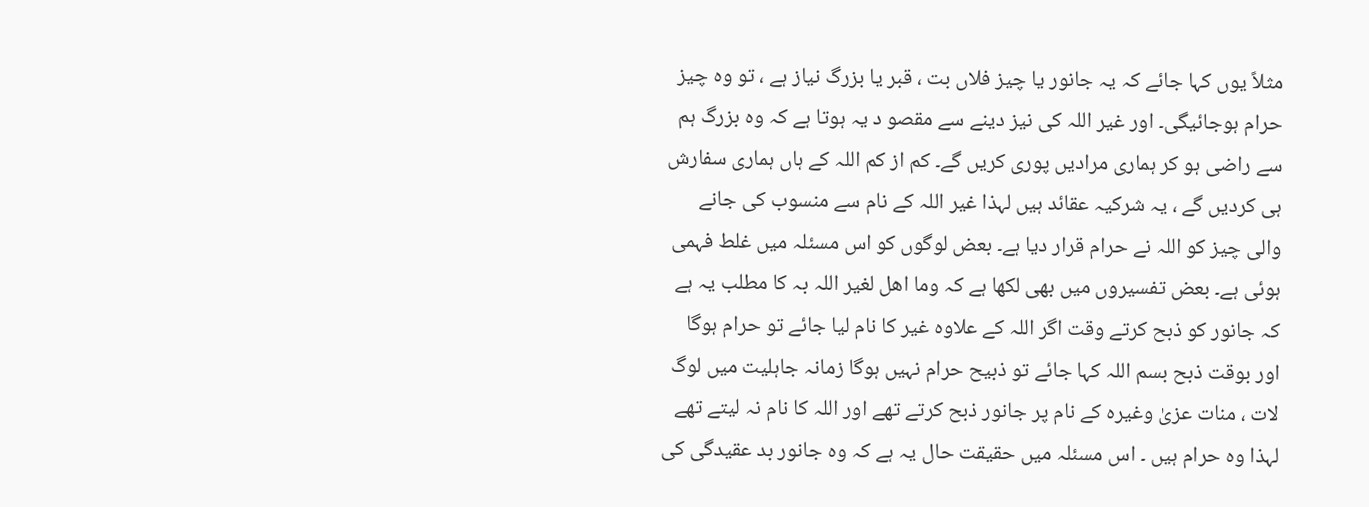مثلاً یوں کہا جائے کہ یہ جانور یا چیز فلاں بت ، قبر یا بزرگ نیاز ہے ، تو وہ چیز حرام ہوجائیگی۔ اور غیر اللہ کی نیز دینے سے مقصو د یہ ہوتا ہے کہ وہ بزرگ ہم سے راضی ہو کر ہماری مرادیں پوری کریں گے۔ کم از کم اللہ کے ہاں ہماری سفارش ہی کردیں گے ، یہ شرکیہ عقائد ہیں لہذا غیر اللہ کے نام سے منسوب کی جانے والی چیز کو اللہ نے حرام قرار دیا ہے۔ بعض لوگوں کو اس مسئلہ میں غلط فہمی ہوئی ہے۔ بعض تفسیروں میں بھی لکھا ہے کہ وما اھل لغیر اللہ بہ کا مطلب یہ ہے کہ جانور کو ذبح کرتے وقت اگر اللہ کے علاوہ غیر کا نام لیا جائے تو حرام ہوگا اور بوقت ذبح بسم اللہ کہا جائے تو ذبیح حرام نہیں ہوگا زمانہ جاہلیت میں لوگ لات ، منات عزیٰ وغیرہ کے نام پر جانور ذبح کرتے تھے اور اللہ کا نام نہ لیتے تھے لہذا وہ حرام ہیں ۔ اس مسئلہ میں حقیقت حال یہ ہے کہ وہ جانور بد عقیدگی کی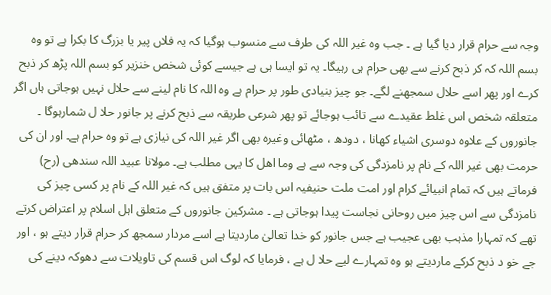وجہ سے حرام قرار دیا گیا ہے ۔ جب وہ غیر اللہ کی طرف سے منسوب ہوگیا کہ یہ فلاں پیر یا بزرگ کا بکرا ہے تو وہ بسم اللہ کہ کر ذبح کرنے سے بھی حرام ہی رہیگا۔ یہ تو ایسا ہی ہے جیسے کوئی شخص خنزیر کو بسم اللہ پڑھ کر ذبح کرے اور پھر اسے حلال سمجھنے لگے۔ جو چیز بنیادی طور پر حرام ہے وہ اللہ کا نام لینے سے حلال نہیں ہوجاتی ہاں اگر متعلقہ شخص اس غلط عقیدے سے تائب ہوجائے تو پھر شرعی طریقہ سے ذبح کرنے پر جانور حلا ل شمارہوگا ۔ جانوروں کے علاوہ دوسری اشیاء کھانا ، دودھ ، مٹھائی وغیرہ بھی اگر غیر اللہ کی نیازی ہے تو وہ حرام ہے۔ اور ان کی حرمت بھی غیر اللہ کے نام پر نامزدگی کی وجہ سے ہے وما اھل کا یہی مطلب ہے۔ مولانا عبید اللہ سندھی (رح) فرماتے ہیں کہ تمام انبیائے کرام اور امت ملت حنیفیہ اس بات پر متفق ہیں کہ غیر اللہ کے نام پر کسی چیز کی نامزدگی سے اس چیز میں روحانی نجاست پیدا ہوجاتی ہے ۔ مشرکین جانوروں کے متعلق اہل اسلام پر اعتراض کرتے تھے کہ تمہارا مذہب بھی عجیب ہے جس جانور کو خدا تعالیٰ ماردیتا ہے اسے مردار سمجھ کر حرام قرار دیتے ہو ، اور جے خو د ذبح کرکے ماردیتے ہو وہ تمہارے لیے حلا ل ہے ، فرمایا کہ لوگ اس قسم کی تاویلات سے دھوکہ دینے کی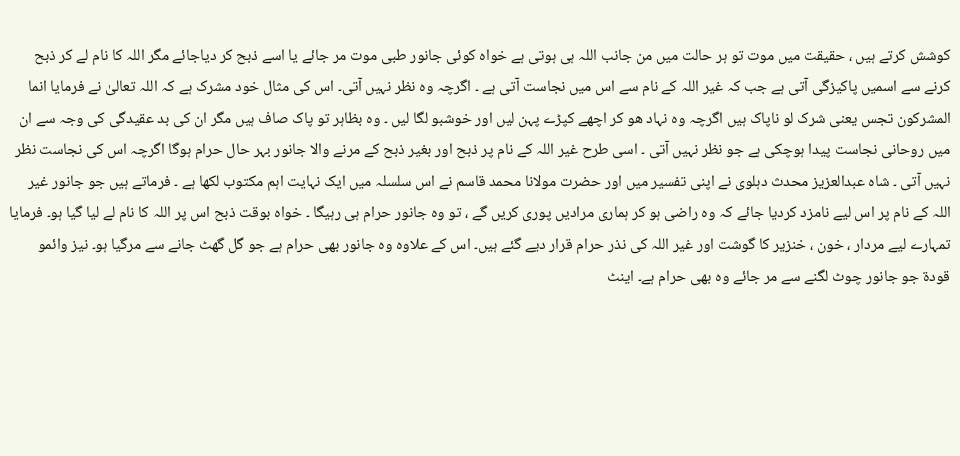کوشش کرتے ہیں ، حقیقت میں موت تو ہر حالت میں من جانب اللہ ہی ہوتی ہے خواہ کوئی جانور طبی موت مر جائے یا اسے ذبح کر دیاجائے مگر اللہ کا نام لے کر ذبح کرنے سے اسمیں پاکیزگی آتی ہے جب کہ غیر اللہ کے نام سے اس میں نجاست آتی ہے ۔ اگرچہ وہ نظر نہیں آتی۔ اس کی مثال خود مشرک ہے کہ اللہ تعالیٰ نے فرمایا انما المشرکون تجس یعنی شرک لو ناپاک ہیں اگرچہ وہ نہاد ھو کر اچھے کپڑے پہن لیں اور خوشبو لگا لیں ۔ وہ بظاہر تو پاک صاف ہیں مگر ان کی بد عقیدگی کی وجہ سے ان میں روحانی نجاست پیدا ہوچکی ہے جو نظر نہیں آتی ۔ اسی طرح غیر اللہ کے نام پر ذبح اور بغیر ذبح کے مرنے والا جانور بہر حال حرام ہوگا اگرچہ اس کی نجاست نظر نہیں آتی ۔ شاہ عبدالعزیز محدث دہلوی نے اپنی تفسیر میں اور حضرت مولانا محمد قاسم نے اس سلسلہ میں ایک نہایت اہم مکتوب لکھا ہے ۔ فرماتے ہیں جو جانور غیر اللہ کے نام پر اس لیے نامزد کردیا جائے کہ وہ راضی ہو کر ہماری مرادیں پوری کریں گے ، تو وہ جانور حرام ہی رہیگا ۔ خواہ بوقت ذبح اس پر اللہ کا نام لے لیا گیا ہو۔ فرمایا تمہارے لیے مردار ، خون ، خنزیر کا گوشت اور غیر اللہ کی نذر حرام قرار دیے گئے ہیں۔ اس کے علاوہ وہ جانور بھی حرام ہے جو گل گھٹ جانے سے مرگیا ہو۔ نیز وائمو قودۃ جو جانور چوٹ لگنے سے مر جائے وہ بھی حرام ہے۔ اینٹ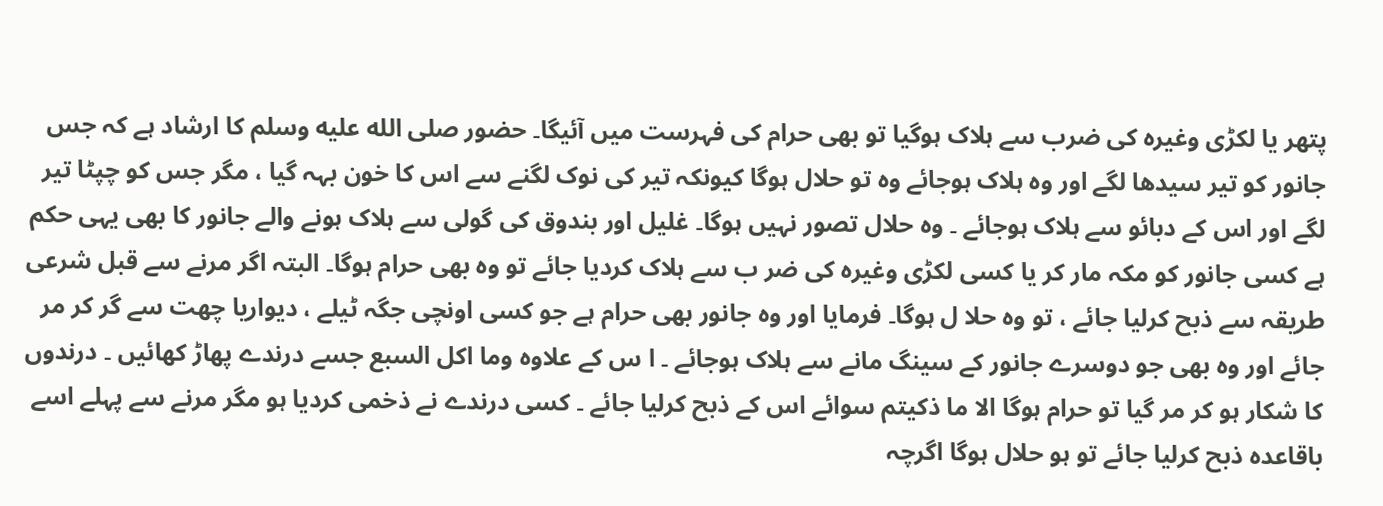پتھر یا لکڑی وغیرہ کی ضرب سے ہلاک ہوگیا تو بھی حرام کی فہرست میں آئیگا۔ حضور صلى الله عليه وسلم کا ارشاد ہے کہ جس جانور کو تیر سیدھا لگے اور وہ ہلاک ہوجائے وہ تو حلال ہوگا کیونکہ تیر کی نوک لگنے سے اس کا خون بہہ گیا ، مگر جس کو چپٹا تیر لگے اور اس کے دبائو سے ہلاک ہوجائے ۔ وہ حلال تصور نہیں ہوگا۔ غلیل اور بندوق کی گولی سے ہلاک ہونے والے جانور کا بھی یہی حکم ہے کسی جانور کو مکہ مار کر یا کسی لکڑی وغیرہ کی ضر ب سے ہلاک کردیا جائے تو وہ بھی حرام ہوگا۔ البتہ اگر مرنے سے قبل شرعی طریقہ سے ذبح کرلیا جائے ، تو وہ حلا ل ہوگا۔ فرمایا اور وہ جانور بھی حرام ہے جو کسی اونچی جگہ ٹیلے ، دیواریا چھت سے گر کر مر جائے اور وہ بھی جو دوسرے جانور کے سینگ مانے سے ہلاک ہوجائے ۔ ا س کے علاوہ وما اکل السبع جسے درندے پھاڑ کھائیں ۔ درندوں کا شکار ہو کر مر گیا تو حرام ہوگا الا ما ذکیتم سوائے اس کے ذبح کرلیا جائے ۔ کسی درندے نے ذخمی کردیا ہو مگر مرنے سے پہلے اسے باقاعدہ ذبح کرلیا جائے تو ہو حلال ہوگا اگرچہ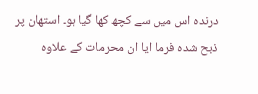درندہ اس میں سے کچھ کھا گیا ہو۔ استھان پر ذبح شدہ فرما ایا ان محرمات کے علاوہ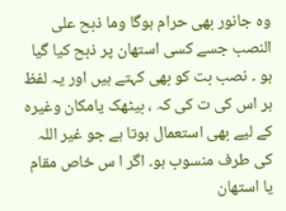وہ جانور بھی حرام ہوگا وما ذبح علی النصب جسے کسی استھان پر ذبح کیا گیا ہو ۔ نصب بت کو بھی کہتے ہیں اور یہ لفظ ہر اس کی ت کی کہ ، بیٹھک یامکان وغیرہ کے لیے بھی استعمال ہوتا ہے جو غیر اللہ کی طرف منسوب ہو۔ اگر ا س خاص مقام یا استھان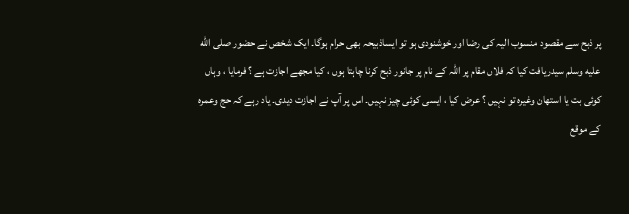پر ذبح سے مقصود منسوب الیہ کی رضا اور خوشنودی ہو تو ایساذبیحہ بھی حرام ہوگا۔ ایک شخص نے حضور صلى الله عليه وسلم سیدریافت کیا کہ فلاں مقام پر اللہ کے نام پر جانور ذبح کرنا چاہتا ہوں ، کیا مجھے اجازت ہے ؟ فرمایا ، وہاں کوئی بت یا استھان وغیرہ تو نہیں ؟ عرض کیا ، ایسی کوئی چیز نہیں۔ اس پر آپ نے اجازت دیدی۔ یاد رہے کہ حج وعمرہ کے موقع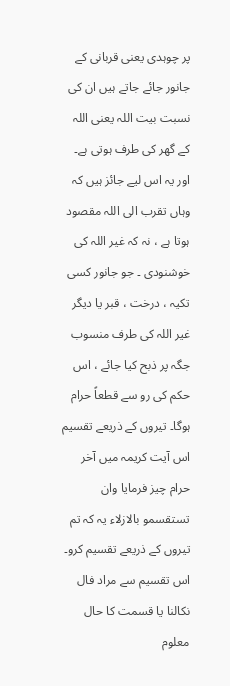پر چوہدی یعنی قربانی کے جانور جائے جاتے ہیں ان کی نسبت بیت اللہ یعنی اللہ کے گھر کی طرف ہوتی ہے۔ اور یہ اس لیے جائز ہیں کہ وہاں تقرب الی اللہ مقصود ہوتا ہے ، نہ کہ غیر اللہ کی خوشنودی ۔ جو جانور کسی تکیہ ، درخت ، قبر یا دیگر غیر اللہ کی طرف منسوب جگہ پر ذبح کیا جائے ، اس حکم کی رو سے قطعاً حرام ہوگا۔ تیروں کے ذریعے تقسیم اس آیت کریمہ میں آخر حرام چیز فرمایا وان تستقسمو بالازلاء یہ کہ تم تیروں کے ذریعے تقسیم کرو۔ اس تقسیم سے مراد فال نکالنا یا قسمت کا حال معلوم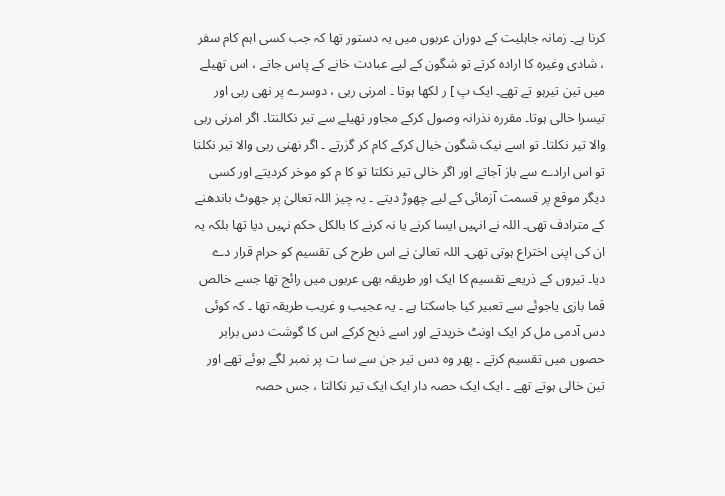کرنا ہے۔ زمانہ جاہلیت کے دوران عربوں میں یہ دستور تھا کہ جب کسی اہم کام سفر ، شادی وغیرہ کا ارادہ کرتے تو شگون کے لیے عبادت خانے کے پاس جاتے ، اس تھیلے میں تین تیرہو تے تھے۔ ایک پ ] ر لکھا ہوتا ۔ امرنی ربی ، دوسرے پر نھی ربی اور تیسرا خالی ہوتا۔ مقررہ نذرانہ وصول کرکے مجاور تھیلے سے تیر نکالنتا۔ اگر امرنی ربی والا تیر نکلتا۔ تو اسے نیک شگون خیال کرکے کام کر گزرتے ۔ اگر نھنی ربی والا تیر نکلتا تو اس ارادے سے باز آجاتے اور اگر خالی تیر نکلتا تو کا م کو موخر کردیتے اور کسی دیگر موقع پر قسمت آزمائی کے لیے چھوڑ دیتے ۔ یہ چیز اللہ تعالیٰ پر جھوٹ باندھنے کے مترادف تھی۔ اللہ نے انہیں ایسا کرنے یا نہ کرنے کا بالکل حکم نہیں دیا تھا بلکہ یہ ان کی اپنی اختراع ہوتی تھی۔ اللہ تعالیٰ نے اس طرح کی تقسیم کو حرام قرار دے دیا۔ تیروں کے ذریعے تقسیم کا ایک اور طریقہ بھی عربوں میں رائج تھا جسے خالص قما بازی یاجوئے سے تعبیر کیا جاسکتا ہے ۔ یہ عجیب و غریب طریقہ تھا ۔ کہ کوئی دس آدمی مل کر ایک اونٹ خریدتے اور اسے ذبح کرکے اس کا گوشت دس برابر حصوں میں تقسیم کرتے ۔ پھر وہ دس تیر جن سے سا ت پر نمبر لگے ہوئے تھے اور تین خالی ہوتے تھے ۔ ایک ایک حصہ دار ایک ایک تیر نکالتا ، جس حصہ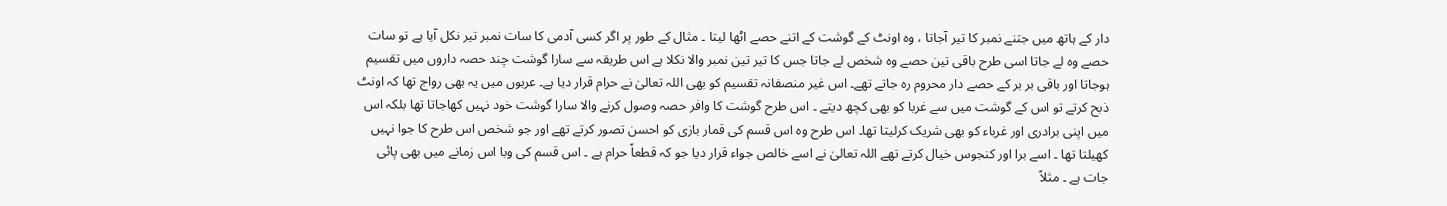دار کے ہاتھ میں جتنے نمبر کا تیر آجاتا ، وہ اونٹ کے گوشت کے اتنے حصے اٹھا لیتا ۔ مثال کے طور پر اگر کسی آدمی کا سات نمبر تیر نکل آیا ہے تو سات حصے وہ لے جاتا اسی طرح باقی تین حصے وہ شخص لے جاتا جس کا تیر تین نمبر والا نکلا ہے اس طریقہ سے سارا گوشت چند حصہ داروں میں تقسیم ہوجاتا اور باقی بر بر کے حصے دار محروم رہ جاتے تھے۔ اس غیر منصفانہ تقسیم کو بھی اللہ تعالیٰ نے حرام قرار دیا ہے۔ عربوں میں یہ بھی رواج تھا کہ اونٹ ذبح کرتے تو اس کے گوشت میں سے غربا کو بھی کچھ دیتے ۔ اس طرح گوشت کا وافر حصہ وصول کرنے والا سارا گوشت خود نہیں کھاجاتا تھا بلکہ اس میں اپنی برادری اور غرباء کو بھی شریک کرلیتا تھا۔ اس طرح وہ اس قسم کی قمار بازی کو احسن تصور کرتے تھے اور جو شخص اس طرح کا جوا نہیں کھیلتا تھا ۔ اسے برا اور کنجوس خیال کرتے تھے اللہ تعالیٰ نے اسے خالص جواء قرار دیا جو کہ قطعاً حرام ہے ۔ اس قسم کی وبا اس زمانے میں بھی پائی جات ہے ۔ مثلاً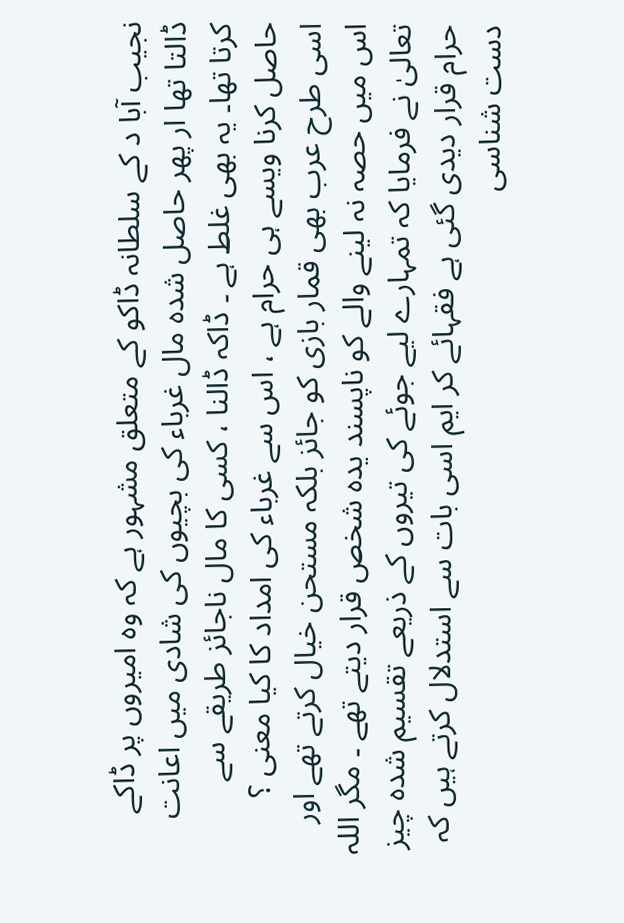نجیب آبا د کے سلطانہ ڈاکو کے متعلق مشہور ہے کہ وہ امیروں پر ڈاکے ڈالتا تھا ار پھر حاصل شدہ مال غرباء کی بچیوں کی شادی میں اعانت کرتا تھا۔ یہ بھی غلط ہے ۔ ڈاکہ ڈالنا ، کسی کا مال ناجائز طریقے سے حاصل کرنا ویسے ہی حرام ہے ، اس سے غرباء کی امداد کا کیا معنی ؟ اسی طرح عرب بھی قمار بازی کو جائز بلکہ مستحن خیال کرتے تھے اور اس میں حصہ نہ لینے والے کو ناپسند یدہ شخص قرار دیتے تھے ۔ مگر اللہ تعالیٰ نے فرمایا کہ تمہارے لیے جوئے کی تیروں کے ذریعے تقسیم شدہ چیز حرام قرار دیدی گئی ہے فقہائے کر ایم اسی بات سے استدلال کرتے ہیں کہ دست شناسی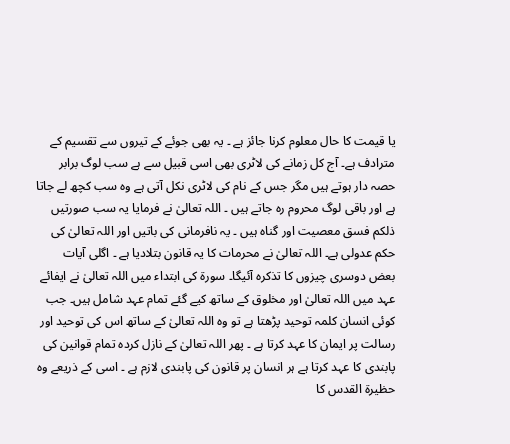یا قیمت کا حال معلوم کرنا جائز ہے ۔ یہ بھی جوئے کے تیروں سے تقسیم کے مترادف ہے۔ آج کل زمانے کی لاٹری بھی اسی قبیل سے ہے سب لوگ برابر حصہ دار ہوتے ہیں مگر جس کے نام کی لاٹری نکل آتی ہے وہ سب کچھ لے جاتا ہے اور باقی لوگ محروم رہ جاتے ہیں ۔ اللہ تعالیٰ نے فرمایا یہ سب صورتیں ذلکم فسق معصیت اور گناہ ہیں ۔ یہ نافرمانی کی باتیں اور اللہ تعالیٰ کی حکم عدولی ہے۔ اللہ تعالیٰ نے محرمات کا یہ قانون بتلادیا ہے ۔ اگلی آیات بعض دوسری چیزوں کا تذکرہ آئیگا۔ سورۃ کی ابتداء میں اللہ تعالیٰ نے ایفائے عہد میں اللہ تعالیٰ اور مخلوق کے ساتھ کیے گئے تمام عہد شامل ہیں۔ جب کوئی انسان کلمہ توحید پڑھتا ہے تو وہ اللہ تعالیٰ کے ساتھ اس کی توحید اور رسالت پر ایمان کا عہد کرتا ہے ۔ پھر اللہ تعالیٰ کے نازل کردہ تمام قوانین کی پابندی کا عہد کرتا ہے ہر انسان پر قانون کی پابندی لازم ہے ۔ اسی کے ذریعے وہ حظیرۃ القدس کا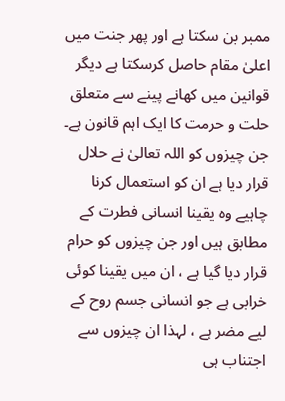ممبر بن سکتا ہے اور پھر جنت میں اعلیٰ مقام حاصل کرسکتا ہے دیگر قوانین میں کھانے پینے سے متعلق حلت و حرمت کا ایک اہم قانون ہے۔ جن چیزوں کو اللہ تعالیٰ نے حلال قرار دیا ہے ان کو استعمال کرنا چاہیے وہ یقینا انسانی فطرت کے مطابق ہیں اور جن چیزوں کو حرام قرار دیا گیا ہے ، ان میں یقینا کوئی خرابی ہے جو انسانی جسم روح کے لیے مضر ہے ، لہذا ان چیزوں سے اجتناب ہی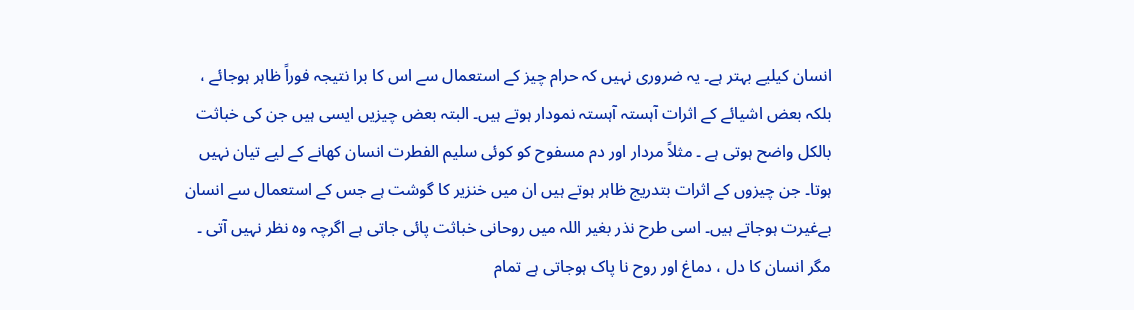انسان کیلیے بہتر ہے۔ یہ ضروری نہیں کہ حرام چیز کے استعمال سے اس کا برا نتیجہ فوراً ظاہر ہوجائے ، بلکہ بعض اشیائے کے اثرات آہستہ آہستہ نمودار ہوتے ہیں۔ البتہ بعض چیزیں ایسی ہیں جن کی خباثت بالکل واضح ہوتی ہے ۔ مثلاً مردار اور دم مسفوح کو کوئی سلیم الفطرت انسان کھانے کے لیے تیان نہیں ہوتا۔ جن چیزوں کے اثرات بتدریج ظاہر ہوتے ہیں ان میں خنزیر کا گوشت ہے جس کے استعمال سے انسان بےغیرت ہوجاتے ہیں۔ اسی طرح نذر بغیر اللہ میں روحانی خباثت پائی جاتی ہے اگرچہ وہ نظر نہیں آتی ۔ مگر انسان کا دل ، دماغ اور روح نا پاک ہوجاتی ہے تمام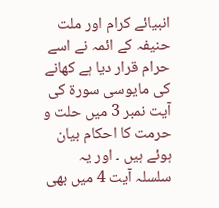انبیائے کرام اور ملت حنیفہ کے ائمہ نے اسے حرام قرار دیا ہے کھانے کی مایوسی سورۃ کی آیت نمبر 3 میں حلت و حرمت کا احکام بیان ہوئے ہیں ۔ اور یہ سلسلہ آیت 4 میں بھی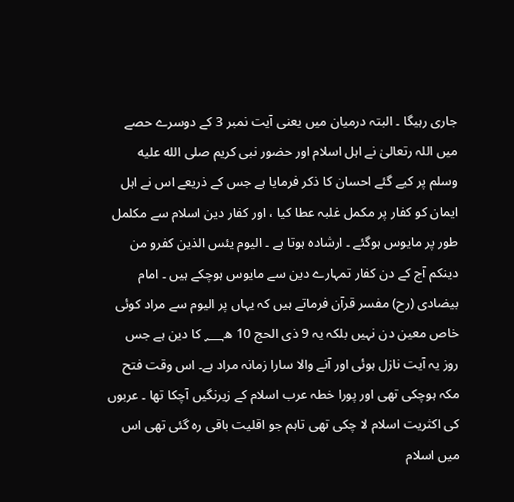جاری رہیگا ۔ البتہ درمیان میں یعنی آیت نمبر 3 کے دوسرے حصے میں اللہ رتعالیٰ نے اہل اسلام اور حضور نبی کریم صلى الله عليه وسلم پر کیے گئے احسان کا ذکر فرمایا ہے جس کے ذریعے اس نے اہل ایمان کو کفار پر مکمل غلبہ عطا کیا ، اور کفار دین اسلام سے مکلمل طور پر مایوس ہوگئے ۔ ارشادہ ہوتا ہے ۔ الیوم یئس الذین کفرو من دینکم آج کے دن کفار تمہارے دین سے مایوس ہوچکے ہیں ۔ امام بیضادی (رح) مفسر قرآن فرماتے ہیں کہ یہاں پر الیوم سے مراد کوئی خاص معین دن نہیں بلکہ یہ 9 ذی الحج 10 ھ؁ کا دین ہے جس روز یہ آیت نازل ہوئی اور آنے والا سارا زمانہ مراد ہے۔ اس وقت فتح مکہ ہوچکی تھی اور پورا خطہ عرب اسلام کے زیرنگیں آچکا تھا ۔ عربوں کی اکثریت اسلام لا چکی تھی تاہم جو اقلیت باقی رہ گئی تھی اس میں اسلام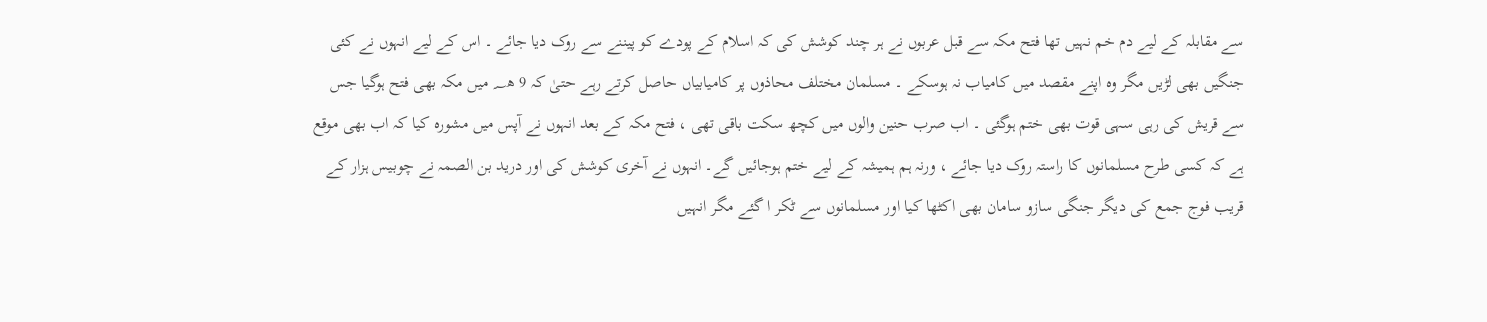سے مقابلہ کے لیے دم خم نہیں تھا فتح مکہ سے قبل عربوں نے ہر چند کوشش کی کہ اسلام کے پودے کو پیننے سے روک دیا جائے ۔ اس کے لیے انہوں نے کئی جنگیں بھی لڑیں مگر وہ اپنے مقصد میں کامیاب نہ ہوسکے ۔ مسلمان مختلف محاذوں پر کامیابیاں حاصل کرتے رہے حتیٰ کہ 9 ھ؁ میں مکہ بھی فتح ہوگیا جس سے قریش کی رہی سہی قوت بھی ختم ہوگئی ۔ اب صرب حنین والوں میں کچھ سکت باقی تھی ، فتح مکہ کے بعد انہوں نے آپس میں مشورہ کیا کہ اب بھی موقع ہے کہ کسی طرح مسلمانوں کا راستہ روک دیا جائے ، ورنہ ہم ہمیشہ کے لیے ختم ہوجائیں گے۔ انہوں نے آخری کوشش کی اور درید بن الصمہ نے چوبیس ہزار کے قریب فوج جمع کی دیگر جنگی سازو سامان بھی اکٹھا کیا اور مسلمانوں سے ٹکر ا گئے مگر انہیں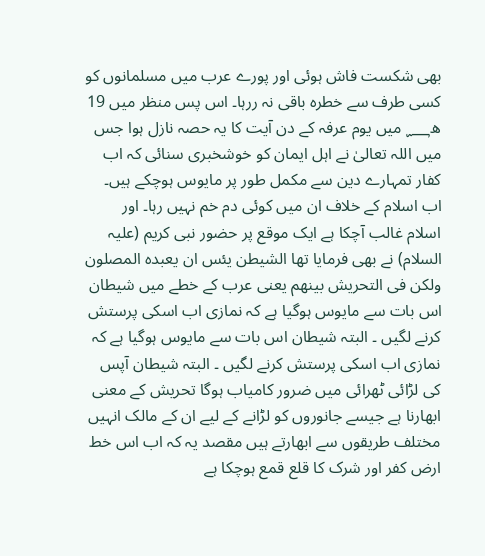بھی شکست فاش ہوئی اور پورے عرب میں مسلمانوں کو کسی طرف سے خطرہ باقی نہ ررہا۔ اس پس منظر میں 19 ھ؁ میں یوم عرفہ کے دن آیت کا یہ حصہ نازل ہوا جس میں اللہ تعالیٰ نے اہل ایمان کو خوشخبری سنائی کہ اب کفار تمہارے دین سے مکمل طور پر مایوس ہوچکے ہیں۔ اب اسلام کے خلاف ان میں کوئی دم خم نہیں رہا۔ اور اسلام غالب آچکا ہے ایک موقع پر حضور نبی کریم (علیہ السلام) نے بھی فرمایا تھا الشیطن یئس ان یعبدہ المصلون ولکن فی التحریش بینھم یعنی عرب کے خطے میں شیطان اس بات سے مایوس ہوگیا ہے کہ نمازی اب اسکی پرستش کرنے لگیں ۔ البتہ شیطان اس بات سے مایوس ہوگیا ہے کہ نمازی اب اسکی پرستش کرنے لگیں ۔ البتہ شیطان آپس کی لڑائی ٹھرائی میں ضرور کامیاب ہوگا تحریش کے معنی ابھارنا ہے جیسے جانوروں کو لڑانے کے لیے ان کے مالک انہیں مختلف طریقوں سے ابھارتے ہیں مقصد یہ کہ اب اس خط ارض کفر اور شرک کا قلع قمع ہوچکا ہے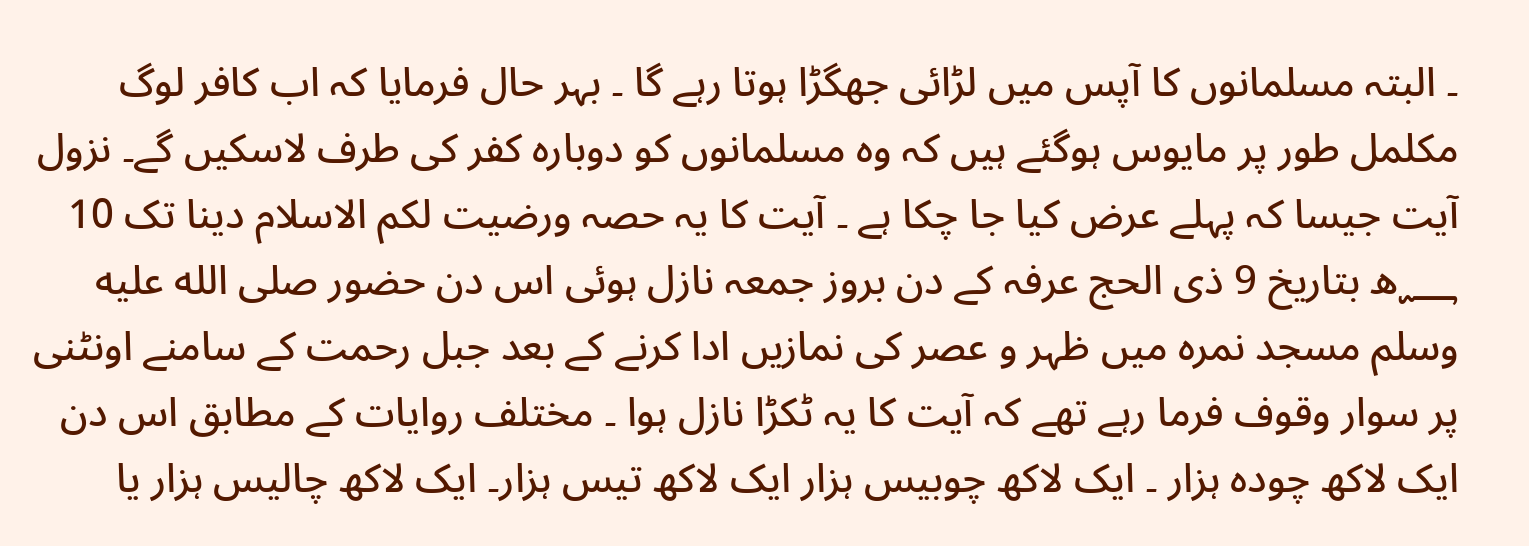۔ البتہ مسلمانوں کا آپس میں لڑائی جھگڑا ہوتا رہے گا ۔ بہر حال فرمایا کہ اب کافر لوگ مکلمل طور پر مایوس ہوگئے ہیں کہ وہ مسلمانوں کو دوبارہ کفر کی طرف لاسکیں گے۔ نزول آیت جیسا کہ پہلے عرض کیا جا چکا ہے ۔ آیت کا یہ حصہ ورضیت لکم الاسلام دینا تک 10 ؁ھ بتاریخ 9 ذی الحج عرفہ کے دن بروز جمعہ نازل ہوئی اس دن حضور صلى الله عليه وسلم مسجد نمرہ میں ظہر و عصر کی نمازیں ادا کرنے کے بعد جبل رحمت کے سامنے اونٹنی پر سوار وقوف فرما رہے تھے کہ آیت کا یہ ٹکڑا نازل ہوا ۔ مختلف روایات کے مطابق اس دن ایک لاکھ چودہ ہزار ۔ ایک لاکھ چوبیس ہزار ایک لاکھ تیس ہزار۔ ایک لاکھ چالیس ہزار یا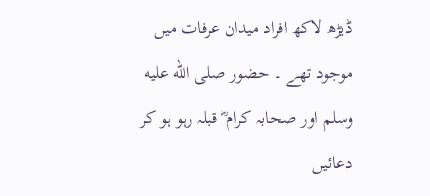ڈیڑھ لاکھ افراد میدان عرفات میں موجود تھے ۔ حضور صلى الله عليه وسلم اور صحابہ کرام ؓ قبلہ رہو ہو کر دعائیں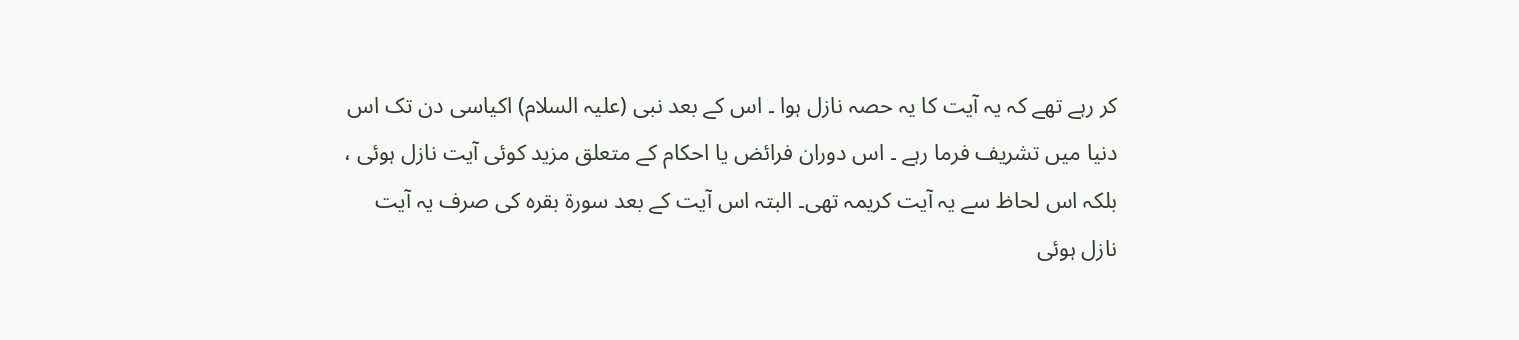کر رہے تھے کہ یہ آیت کا یہ حصہ نازل ہوا ۔ اس کے بعد نبی (علیہ السلام) اکیاسی دن تک اس دنیا میں تشریف فرما رہے ۔ اس دوران فرائض یا احکام کے متعلق مزید کوئی آیت نازل ہوئی ، بلکہ اس لحاظ سے یہ آیت کریمہ تھی۔ البتہ اس آیت کے بعد سورة بقرہ کی صرف یہ آیت نازل ہوئی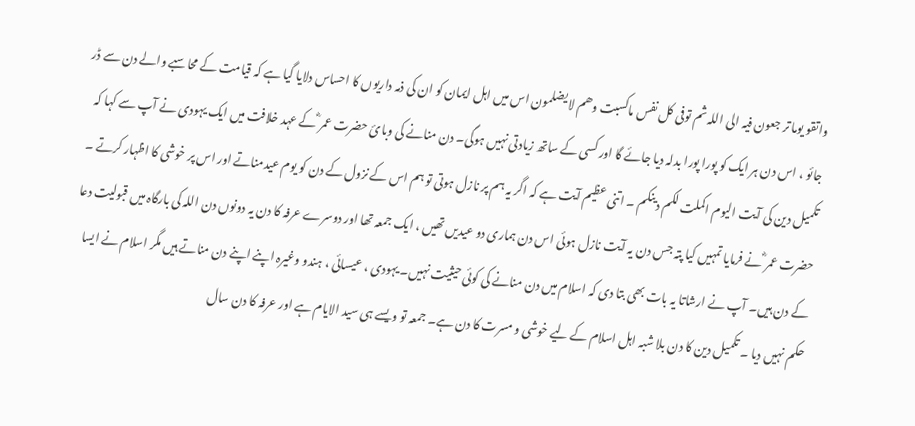واتقو یوما تر جعون فیہ الی اللہ ثم توفی کل نفس ماکسبت وھم لا یضلمون اس میں اہل ایمان کو ان کی ذمہ داریوں کا احساس دلایا گیا ہے کہ قیامت کے محاسبے والے دن سے ڈر جائو ، اس دن ہر ایک کو پورا پورا بدلہ دیا جائے گا اور کسی کے ساتھ زیادتی نہیں ہوگی۔ دن منانے کی وبائ حضرت عمر ؓ کے عہد خلافت میں ایک یہودی نے آپ سے کہا کہ تکمیل دین کی آیت الیوم اکملت لکم دینکم ۔ اتنی عظیم آیت ہے کہ اگر یہ ہم پر نازل ہوتی تو ہم اس کے نزول کے دن کو یوم عیدمناتے اور اس پر خوشی کا اظہار کرتے ۔ حضرت عمر ؓ نے فرمایا تمہیں کیا پتہ جس دن یہ آیت نازل ہوئی اس دن ہماری دو عیدیں تھیں ، ایک جمعہ تھا اور دوسرے عرفہ کا دن یہ دونوں دن اللہ کی بارگاہ میں قبولیت دعا کے دن ہیں۔ آپ نے ارشاتا یہ بات بھی بتا دی کہ اسلام میں دن منانے کی کوئی حیثیت نہیں۔ یہودی ، عیسائی ، ہندو وغیرہ اپنے اپنے دن مناتے ہیں مگر اسلام نے ایسا حکم نہیں دیا ۔ تکمیل دین کا دن بلا شبہ اہل اسلام کے لیے خوشی و مسرت کا دن ہے۔ جمعہ تو ویسے ہی سید الایام ہے اور عرفہ کا دن سال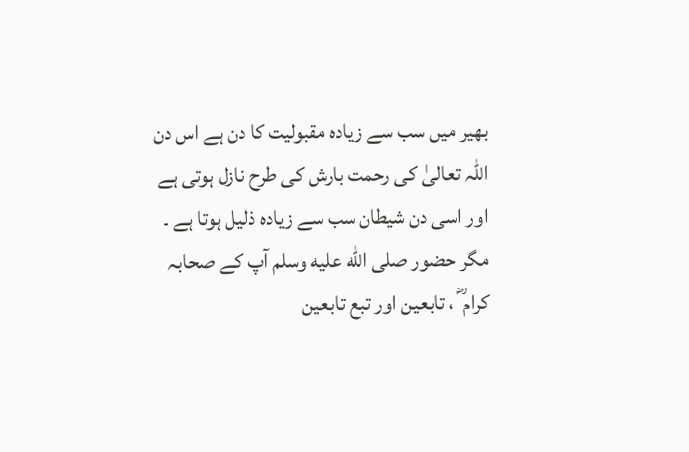بھیر میں سب سے زیادہ مقبولیت کا دن ہے اس دن اللہ تعالیٰ کی رحمت بارش کی طرح نازل ہوتی ہے اور اسی دن شیطان سب سے زیادہ ذلیل ہوتا ہے ۔ مگر حضور صلى الله عليه وسلم آپ کے صحابہ کرام ؓ ، تابعین اور تبع تابعین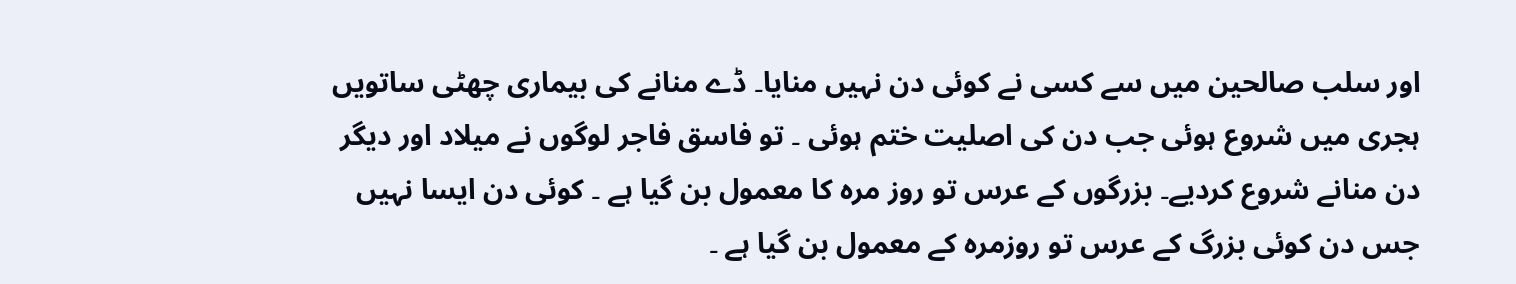اور سلب صالحین میں سے کسی نے کوئی دن نہیں منایا۔ ڈے منانے کی بیماری چھٹی ساتویں ہجری میں شروع ہوئی جب دن کی اصلیت ختم ہوئی ۔ تو فاسق فاجر لوگوں نے میلاد اور دیگر دن منانے شروع کردیے۔ بزرگوں کے عرس تو روز مرہ کا معمول بن گیا ہے ۔ کوئی دن ایسا نہیں جس دن کوئی بزرگ کے عرس تو روزمرہ کے معمول بن گیا ہے ۔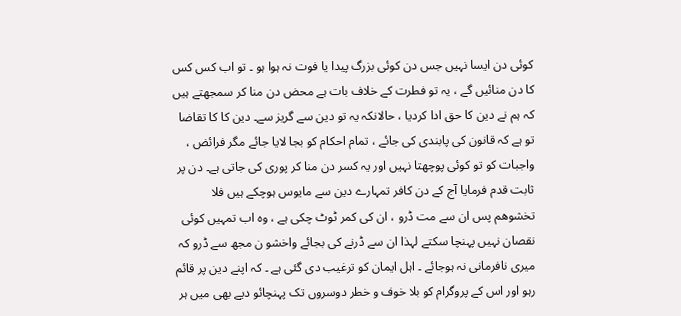کوئی دن ایسا نہیں جس دن کوئی بزرگ پیدا یا فوت نہ ہوا ہو ۔ تو اب کس کس کا دن منائیں گے ، یہ تو فطرت کے خلاف بات ہے محض دن منا کر سمجھتے ہیں کہ ہم نے دین کا حق ادا کردیا ، حالانکہ یہ تو دین سے گریز سے۔ دین کا کا تقاضا تو ہے کہ قانون کی پابندی کی جائے ، تمام احکام کو بجا لایا جائے مگر فرائض ، واجبات کو تو کوئی پوچھتا نہیں اور یہ کسر دن منا کر پوری کی جاتی ہے۔ دن پر ثابت قدم فرمایا آج کے دن کافر تمہارے دین سے مایوس ہوچکے ہیں فلا تخشوھم پس ان سے مت ڈرو ، ان کی کمر ٹوٹ چکی ہے ، وہ اب تمہیں کوئی نقصان نہیں پہنچا سکتے لہذا ان سے ڈرنے کی بجائے واخشو ن مجھ سے ڈرو کہ میری نافرمانی نہ ہوجائے ۔ اہل ایمان کو ترغیب دی گئی ہے ۔ کہ اپنے دین پر قائم رہو اور اس کے پروگرام کو بلا خوف و خطر دوسروں تک پہنچائو دیے بھی میں ہر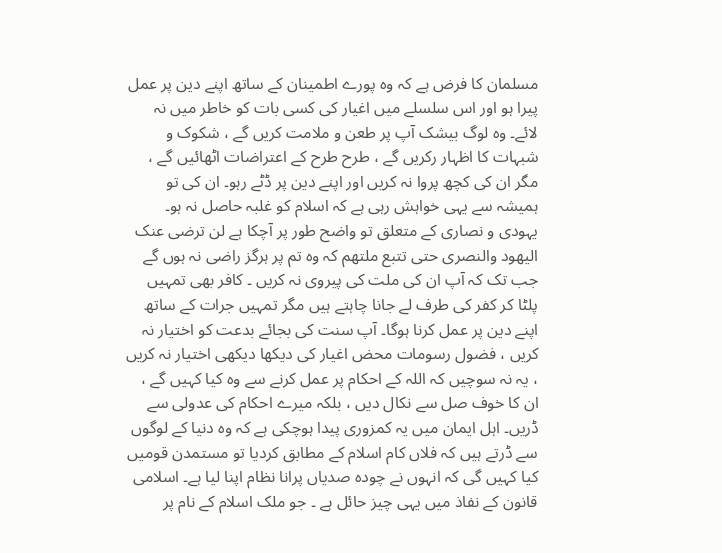مسلمان کا فرض ہے کہ وہ پورے اطمینان کے ساتھ اپنے دین پر عمل پیرا ہو اور اس سلسلے میں اغیار کی کسی بات کو خاطر میں نہ لائے۔ وہ لوگ بیشک آپ پر طعن و ملامت کریں گے ، شکوک و شبہات کا اظہار رکریں گے ، طرح طرح کے اعتراضات اٹھائیں گے ، مگر ان کی کچھ پروا نہ کریں اور اپنے دین پر ڈٹے رہو۔ ان کی تو ہمیشہ سے یہی خواہش رہی ہے کہ اسلام کو غلبہ حاصل نہ ہو۔ یہودی و نصاری کے متعلق تو واضح طور پر آچکا ہے لن ترضی عنک الیھود والنصری حتی تتبع ملتھم کہ وہ تم پر ہرگز راضی نہ ہوں گے جب تک کہ آپ ان کی ملت کی پیروی نہ کریں ۔ کافر بھی تمہیں پلٹا کر کفر کی طرف لے جانا چاہتے ہیں مگر تمہیں جرات کے ساتھ اپنے دین پر عمل کرنا ہوگا۔ آپ سنت کی بجائے بدعت کو اختیار نہ کریں ، فضول رسومات محض اغیار کی دیکھا دیکھی اختیار نہ کریں ، یہ نہ سوچیں کہ اللہ کے احکام پر عمل کرنے سے وہ کیا کہیں گے ، ان کا خوف صل سے نکال دیں ، بلکہ میرے احکام کی عدولی سے ڈریں۔ اہل ایمان میں یہ کمزوری پیدا ہوچکی ہے کہ وہ دنیا کے لوگوں سے ڈرتے ہیں کہ فلاں کام اسلام کے مطابق کردیا تو مستمدن قومیں کیا کہیں گی کہ انہوں نے چودہ صدیاں پرانا نظام اپنا لیا ہے۔ اسلامی قانون کے نفاذ میں یہی چیز حائل ہے ۔ جو ملک اسلام کے نام پر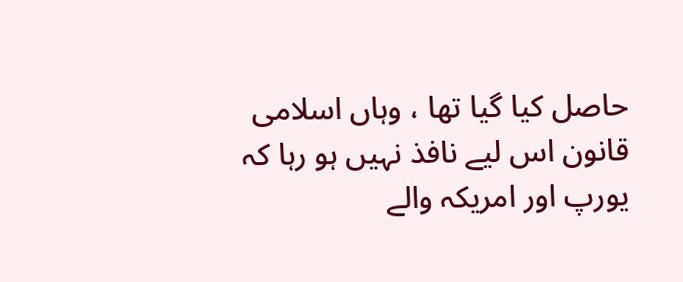حاصل کیا گیا تھا ، وہاں اسلامی قانون اس لیے نافذ نہیں ہو رہا کہ یورپ اور امریکہ والے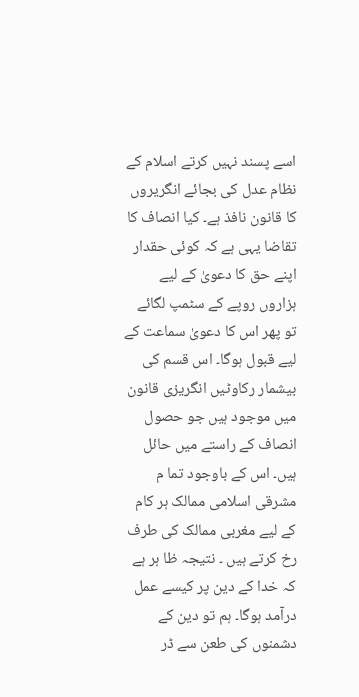اسے پسند نہیں کرتے اسلام کے نظام عدل کی بجائے انگریروں کا قانون نافذ ہے۔ کیا انصاف کا تقاضا یہی ہے کہ کوئی حقدار اپنے حق کا دعویٰ کے لیے ہزاروں روپے کے سٹمپ لگائے تو پھر اس کا دعویٰ سماعت کے لیے قبول ہوگا۔ اس قسم کی بیشمار رکاوٹیں انگریزی قانون میں موجود ہیں جو حصول انصاف کے راستے میں حائل ہیں۔ اس کے باوجود تما م مشرقی اسلامی ممالک ہر کام کے لیے مغربی ممالک کی طرف رخ کرتے ہیں ۔ نتیجہ ظا ہر ہے کہ خدا کے دین پر کیسے عمل درآمد ہوگا۔ ہم تو دین کے دشمنوں کی طعن سے ڈر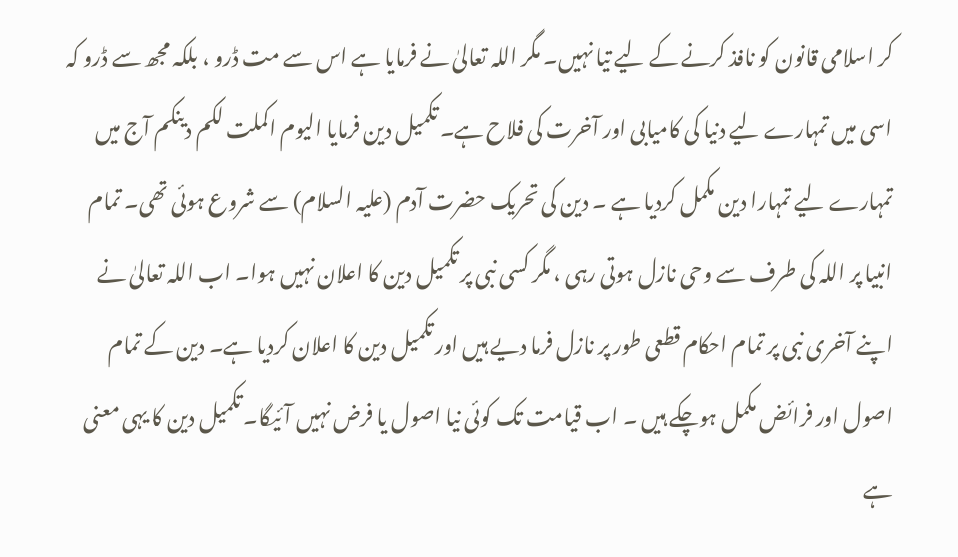کر اسلامی قانون کو نافذ کرنے کے لیے تیا نہیں۔ مگر اللہ تعالیٰ نے فرمایا ہے اس سے مت ڈرو ، بلکہ مجھ سے ڈرو کہ اسی میں تمہارے لیے دنیا کی کامیابی اور آخرت کی فلاح ہے۔ تکمیل دین فرمایا الیوم اکملت لکم دینکم آج میں تمہارے لیے تمہارا دین مکمل کردیا ہے ۔ دین کی تحریک حضرت آدم (علیہ السلام) سے شروع ہوئی تھی۔ تمام انبیا پر اللہ کی طرف سے وحی نازل ہوتی رہی ، مگر کسی نبی پر تکمیل دین کا اعلان نہیں ہوا۔ اب اللہ تعالیٰ نے اپنے آخری نبی پر تمام احکام قطعی طور پر نازل فرما دیے ہیں اور تکمیل دین کا اعلان کردیا ہے۔ دین کے تمام اصول اور فرائض مکمل ہوچکے ہیں ۔ اب قیامت تک کوئی نیا اصول یا فرض نہیں آئیگا۔ تکمیل دین کا یہی معنی ہے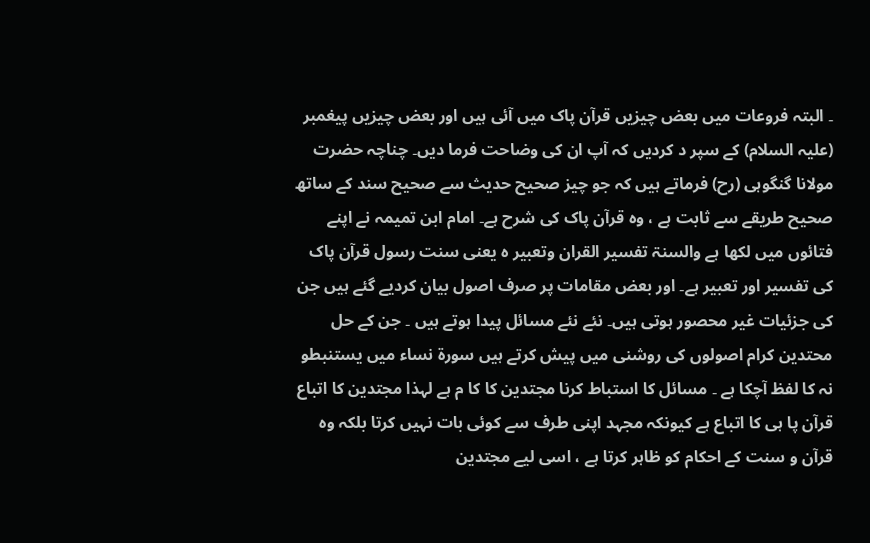۔ البتہ فروعات میں بعض چیزیں قرآن پاک میں آئی ہیں اور بعض چیزیں پیغمبر (علیہ السلام) کے سپر د کردیں کہ آپ ان کی وضاحت فرما دیں۔ چناچہ حضرت مولانا گنگوہی (رح) فرماتے ہیں کہ جو چیز صحیح حدیث سے صحیح سند کے ساتھ صحیح طریقے سے ثابت ہے ، وہ قرآن پاک کی شرح ہے۔ امام ابن تمیمہ نے اپنے فتائوں میں لکھا ہے والسنۃ تفسیر القران وتعبیر ہ یعنی سنت رسول قرآن پاک کی تفسیر اور تعبیر ہے۔ اور بعض مقامات پر صرف اصول بیان کردیے گئے ہیں جن کی جزئیات غیر محصور ہوتی ہیں۔ نئے نئے مسائل پیدا ہوتے ہیں ۔ جن کے حل محتدین کرام اصولوں کی روشنی میں پیش کرتے ہیں سورة نساء میں یستنبطو نہ کا لفظ آچکا ہے ۔ مسائل کا استباط کرنا مجتدین کا کا م ہے لہذا مجتدین کا اتباع قرآن پا ہی کا اتباع ہے کیونکہ مجہد اپنی طرف سے کوئی بات نہیں کرتا بلکہ وہ قرآن و سنت کے احکام کو ظاہر کرتا ہے ، اسی لیے مجتدین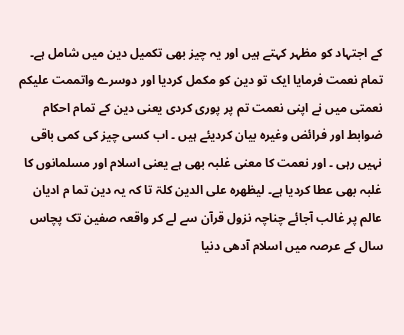کے اجتہاد کو مظہر کہتے ہیں اور یہ چیز بھی تکمیل دین میں شامل ہے۔ تمام نعمت فرمایا ایک تو دین کو مکمل کردیا اور دوسرے واتممت علیکم نعمتی میں نے اپنی نعمت تم پر پوری کردی یعنی دین کے تمام احکام ضوابط اور فرائض وغیرہ بیان کردیئے ہیں ۔ اب کسی چیز کی کمی باقی نہیں رہی ۔ اور نعمت کا معنی غلبہ بھی ہے یعنی اسلام اور مسلمانوں کا غلبہ بھی عطا کردیا ہے۔ لیظھرہ علی الدین کلۃ تا کہ یہ دین تما م ادیان عالم پر غالب آجائے چناچہ نزول قرآن سے لے کر واقعہ صفین تک پچاس سال کے عرصہ میں اسلام آدھی دنیا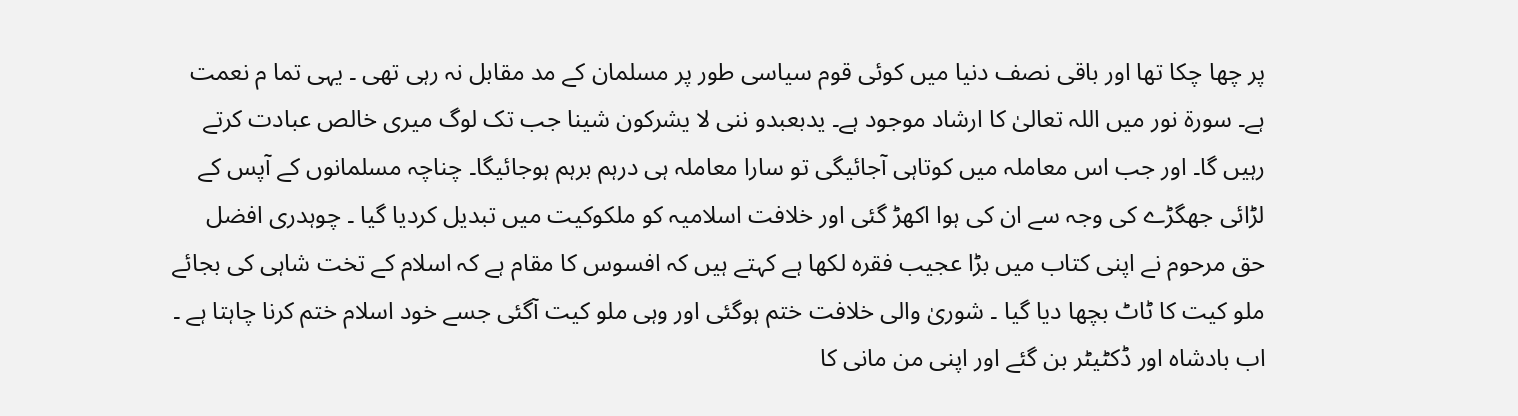پر چھا چکا تھا اور باقی نصف دنیا میں کوئی قوم سیاسی طور پر مسلمان کے مد مقابل نہ رہی تھی ۔ یہی تما م نعمت ہے۔ سورة نور میں اللہ تعالیٰ کا ارشاد موجود ہے۔ یدبعبدو ننی لا یشرکون شینا جب تک لوگ میری خالص عبادت کرتے رہیں گا۔ اور جب اس معاملہ میں کوتاہی آجائیگی تو سارا معاملہ ہی درہم برہم ہوجائیگا۔ چناچہ مسلمانوں کے آپس کے لڑائی جھگڑے کی وجہ سے ان کی ہوا اکھڑ گئی اور خلافت اسلامیہ کو ملکوکیت میں تبدیل کردیا گیا ۔ چوہدری افضل حق مرحوم نے اپنی کتاب میں بڑا عجیب فقرہ لکھا ہے کہتے ہیں کہ افسوس کا مقام ہے کہ اسلام کے تخت شاہی کی بجائے ملو کیت کا ٹاٹ بچھا دیا گیا ۔ شوریٰ والی خلافت ختم ہوگئی اور وہی ملو کیت آگئی جسے خود اسلام ختم کرنا چاہتا ہے ۔ اب بادشاہ اور ڈکٹیٹر بن گئے اور اپنی من مانی کا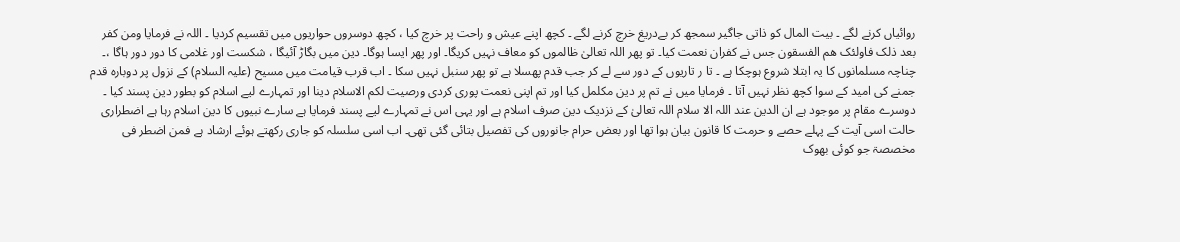روائیاں کرنے لگے ۔ بیت المال کو ذاتی جاگیر سمجھ کر بےدریغ خرچ کرنے لگے ۔ کچھ اپنے عیش و راحت پر خرچ کیا ، کچھ دوسروں حواریوں میں تقسیم کردیا ۔ اللہ نے فرمایا ومن کفر بعد ذلک فاولئک ھم الفسقون جس نے کفران نعمت کیا۔ تو پھر اللہ تعالیٰ ظالموں کو معاف نہیں کریگا۔ اور پھر ایسا ہوگا۔ دین میں بگاڑ آئیگا ، شکست اور غلامی کا دور دور ہاگا ،۔ چناچہ مسلمانوں کا یہ ابتلا شروع ہوچکا ہے ۔ تا ر تاریوں کے دور سے لے کر جب قدم پھسلا ہے تو پھر سنبل نہیں سکا ۔ اب قرب قیامت میں مسیح (علیہ السلام) کے نزول پر دوبارہ قدم جمنے کی امید کے سوا کچھ نظر نہیں آتا ۔ فرمایا میں نے تم پر دین مکلمل کیا اور تم اپنی نعمت پوری کردی ورصیت لکم الاسلام دینا اور تمہارے لیے اسلام کو بطور دین پسند کیا ۔ دوسرے مقام پر موجود ہے ان الدین عند اللہ الا سلام اللہ تعالیٰ کے نزدیک دین صرف اسلام ہے اور یہی اس نے تمہارے لیے پسند فرمایا ہے سارے نبیوں کا دین اسلام رہا ہے اضطراری حالت اسی آیت کے پہلے حصے و حرمت کا قانون بیان ہوا تھا اور بعض حرام جانوروں کی تفصیل بتائی گئی تھی۔ اب اسی سلسلہ کو جاری رکھتے ہوئے ارشاد ہے فمن اضطر فی مخصصۃ جو کوئی بھوک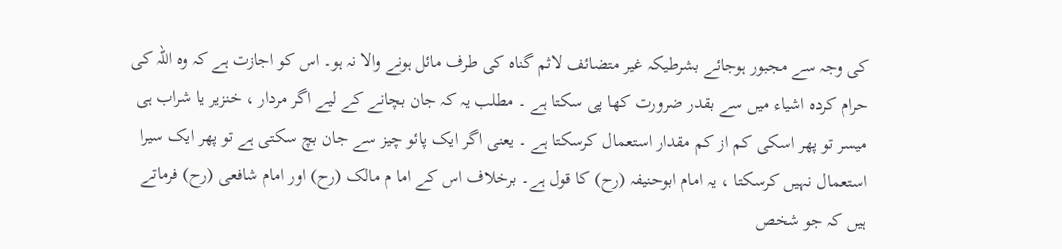کی وجہ سے مجبور ہوجائے بشرطیکہ غیر متضائف لاثم گناہ کی طرف مائل ہونے والا نہ ہو۔ اس کو اجازت ہے کہ وہ اللہ کی حرام کردہ اشیاء میں سے بقدر ضرورت کھا پی سکتا ہے ۔ مطلب یہ کہ جان بچانے کے لیے اگر مردار ، خنزیر یا شراب ہی میسر تو پھر اسکی کم از کم مقدار استعمال کرسکتا ہے ۔ یعنی اگر ایک پائو چیز سے جان بچ سکتی ہے تو پھر ایک سیرا استعمال نہیں کرسکتا ، یہ امام ابوحنیفہ (رح) کا قول ہے۔ برخلاف اس کے اما م مالک (رح) اور امام شافعی (رح) فرماتے ہیں کہ جو شخص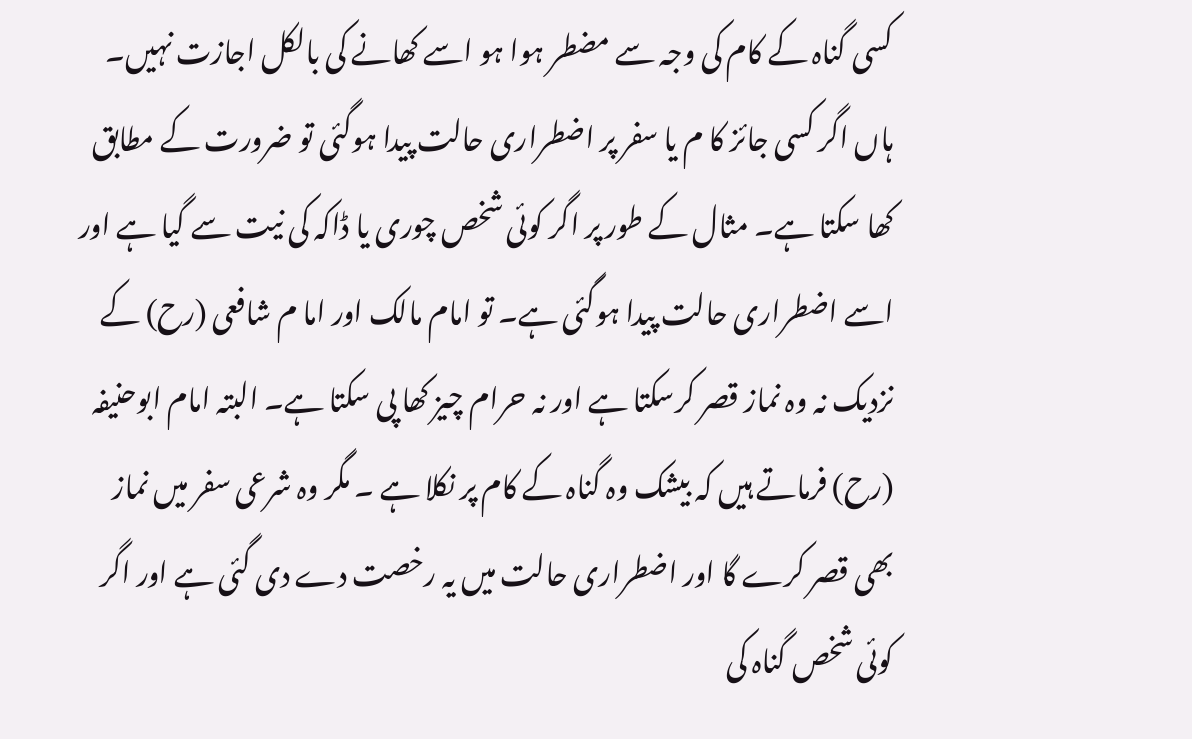کسی گناہ کے کام کی وجہ سے مضطر ہوا ہو اسے کھانے کی بالکل اجازت نہیں۔ ہاں اگر کسی جائز کا م یا سفر پر اضطراری حالت پیدا ہوگئی تو ضرورت کے مطابق کھا سکتا ہے۔ مثال کے طور پر اگر کوئی شخص چوری یا ڈاکہ کی نیت سے گیا ہے اور اسے اضطراری حالت پیدا ہوگئی ہے۔ تو امام مالک اور اما م شافعی (رح) کے نزدیک نہ وہ نماز قصر کرسکتا ہے اور نہ حرام چیز کھا پی سکتا ہے۔ البتہ امام ابوحنیفہ (رح) فرماتے ہیں کہ بیشک وہ گناہ کے کام پر نکلا ہے ۔ مگر وہ شرعی سفر میں نماز بھی قصر کرے گا اور اضطراری حالت میں یہ رخصت دے دی گئی ہے اور اگر کوئی شخص گناہ کی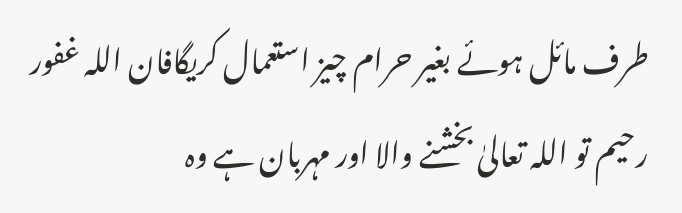طرف مائل ہوئے بغیر حرام چیز استعمال کریگافان اللہ غفور رحیم تو اللہ تعالیٰ بخشنے والا اور مہربان ہے وہ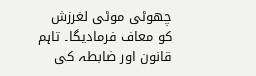چھوٹی موٹی لغرزش کو معاف فرمادیگا۔ تاہم قانون اور ضابطہ کی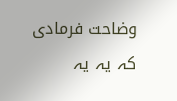وضاحت فرمادی کہ یہ یہ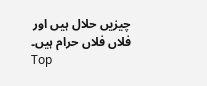چیزیں حلال ہیں اور فلاں فلاں حرام ہیں۔
Top